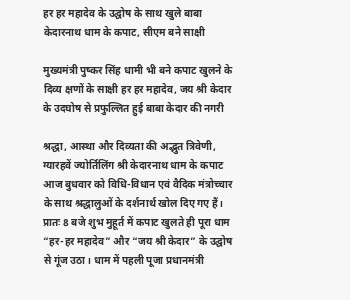हर हर महादेव के उद्घोष के साथ खुले बाबा केदारनाथ धाम के कपाट, सीएम बने साक्षी

मुख्यमंत्री पुष्कर सिंह धामी भी बने कपाट खुलने के दिव्य क्षणों के साक्षी हर हर महादेव, जय श्री केदार के उदघोष से प्रफुल्लित हुई बाबा केदार की नगरी

श्रद्धा, आस्था और दिव्यता की अद्भुत त्रिवेणी, ग्यारहवें ज्योर्तिलिंग श्री केदारनाथ धाम के कपाट आज बुधवार को विधि-विधान एवं वैदिक मंत्रोच्चार के साथ श्रद्धालुओं के दर्शनार्थ खोल दिए गए हैं। प्रातः 8 बजे शुभ मुहूर्त में कपाट खुलते ही पूरा धाम “हर-हर महादेव” और “जय श्री केदार” के उद्घोष से गूंज उठा। धाम में पहली पूजा प्रधानमंत्री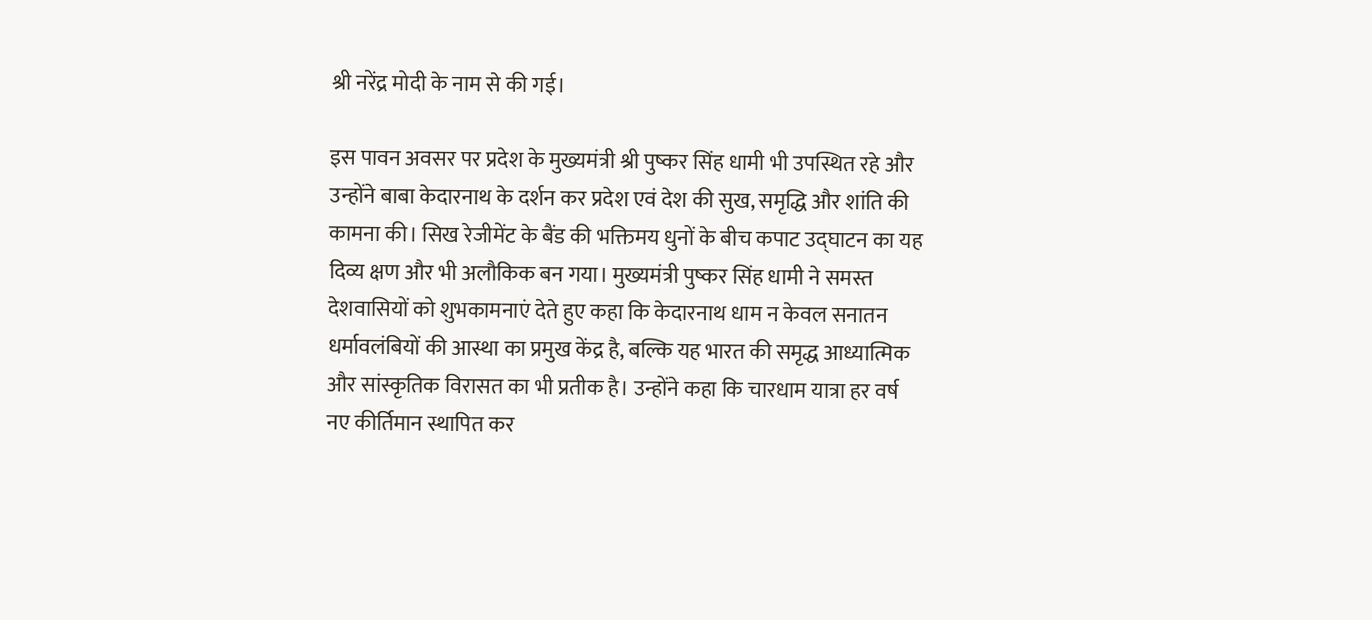श्री नरेंद्र मोदी के नाम से की गई।

इस पावन अवसर पर प्रदेश के मुख्यमंत्री श्री पुष्कर सिंह धामी भी उपस्थित रहे और उन्होंने बाबा केदारनाथ के दर्शन कर प्रदेश एवं देश की सुख, समृद्धि और शांति की कामना की। सिख रेजीमेंट के बैंड की भक्तिमय धुनों के बीच कपाट उद्घाटन का यह दिव्य क्षण और भी अलौकिक बन गया। मुख्यमंत्री पुष्कर सिंह धामी ने समस्त देशवासियों को शुभकामनाएं देते हुए कहा कि केदारनाथ धाम न केवल सनातन धर्मावलंबियों की आस्था का प्रमुख केंद्र है, बल्कि यह भारत की समृद्ध आध्यात्मिक और सांस्कृतिक विरासत का भी प्रतीक है। उन्होंने कहा कि चारधाम यात्रा हर वर्ष नए कीर्तिमान स्थापित कर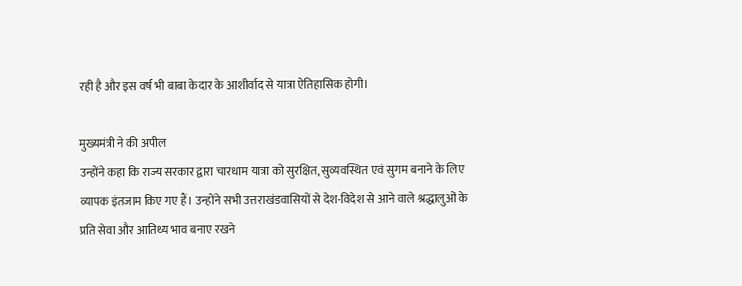रही है और इस वर्ष भी बाबा केदार के आशीर्वाद से यात्रा ऐतिहासिक होगी।

मुख्यमंत्री ने की अपील
उन्होंने कहा कि राज्य सरकार द्वारा चारधाम यात्रा को सुरक्षित, सुव्यवस्थित एवं सुगम बनाने के लिए व्यापक इंतजाम किए गए हैं। उन्होंने सभी उत्तराखंडवासियों से देश-विदेश से आने वाले श्रद्धालुओं के प्रति सेवा और आतिथ्य भाव बनाए रखने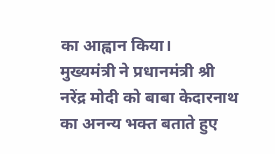का आह्वान किया।
मुख्यमंत्री ने प्रधानमंत्री श्री नरेंद्र मोदी को बाबा केदारनाथ का अनन्य भक्त बताते हुए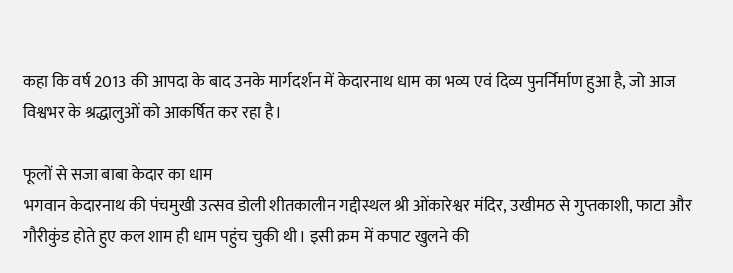कहा कि वर्ष 2013 की आपदा के बाद उनके मार्गदर्शन में केदारनाथ धाम का भव्य एवं दिव्य पुनर्निर्माण हुआ है, जो आज विश्वभर के श्रद्धालुओं को आकर्षित कर रहा है।

फूलों से सजा बाबा केदार का धाम
भगवान केदारनाथ की पंचमुखी उत्सव डोली शीतकालीन गद्दीस्थल श्री ओंकारेश्वर मंदिर, उखीमठ से गुप्तकाशी, फाटा और गौरीकुंड होते हुए कल शाम ही धाम पहुंच चुकी थी। इसी क्रम में कपाट खुलने की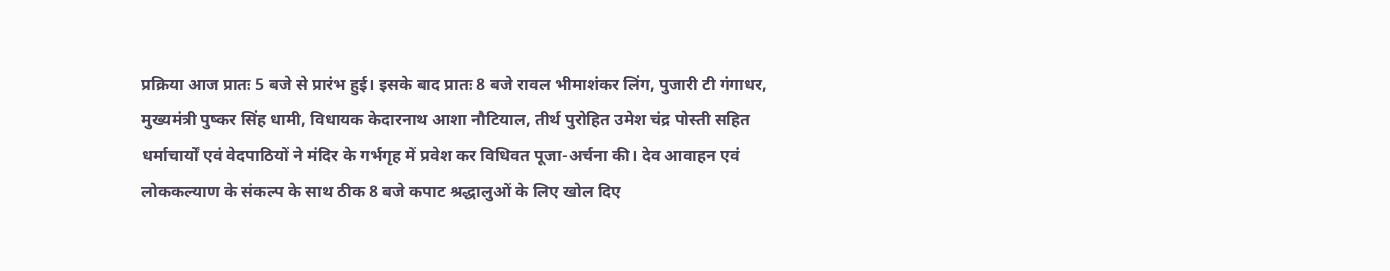प्रक्रिया आज प्रातः 5 बजे से प्रारंभ हुई। इसके बाद प्रातः 8 बजे रावल भीमाशंकर लिंग, पुजारी टी गंगाधर, मुख्यमंत्री पुष्कर सिंह धामी, विधायक केदारनाथ आशा नौटियाल, तीर्थ पुरोहित उमेश चंद्र पोस्ती सहित धर्माचार्यों एवं वेदपाठियों ने मंदिर के गर्भगृह में प्रवेश कर विधिवत पूजा-अर्चना की। देव आवाहन एवं लोककल्याण के संकल्प के साथ ठीक 8 बजे कपाट श्रद्धालुओं के लिए खोल दिए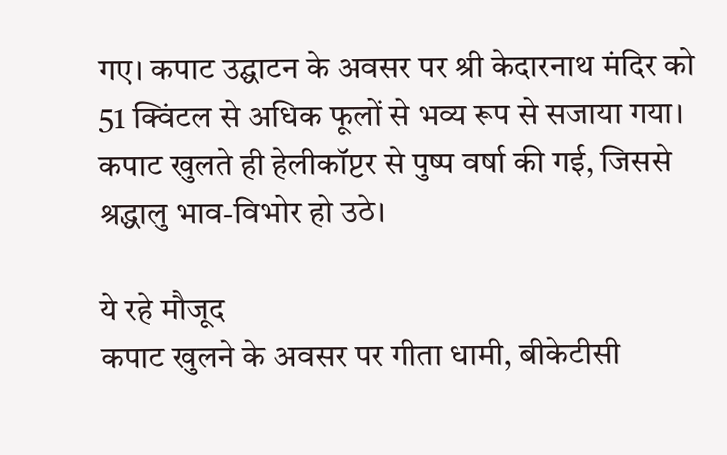गए। कपाट उद्घाटन के अवसर पर श्री केदारनाथ मंदिर को 51 क्विंटल से अधिक फूलों से भव्य रूप से सजाया गया। कपाट खुलते ही हेलीकॉप्टर से पुष्प वर्षा की गई, जिससे श्रद्धालु भाव-विभोर हो उठे।

ये रहे मौजूद
कपाट खुलने के अवसर पर गीता धामी, बीकेटीसी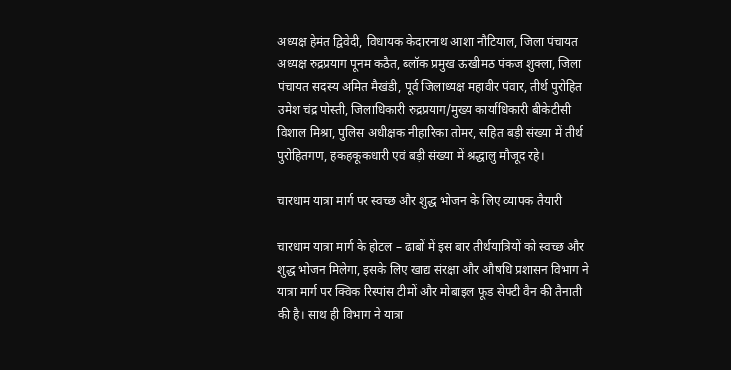अध्यक्ष हेमंत द्विवेदी, विधायक केदारनाथ आशा नौटियाल, जिला पंचायत अध्यक्ष रुद्रप्रयाग पूनम कठैत, ब्लॉक प्रमुख ऊखीमठ पंकज शुक्ला, जिला पंचायत सदस्य अमित मैखंडी, पूर्व जिलाध्यक्ष महावीर पंवार, तीर्थ पुरोहित उमेश चंद्र पोस्ती, जिलाधिकारी रुद्रप्रयाग/मुख्य कार्याधिकारी बीकेटीसी विशाल मिश्रा, पुलिस अधीक्षक नीहारिका तोमर, सहित बड़ी संख्या में तीर्थ पुरोहितगण, हकहकूकधारी एवं बड़ी संख्या में श्रद्धालु मौजूद रहे।

चारधाम यात्रा मार्ग पर स्वच्छ और शुद्ध भोजन के लिए व्यापक तैयारी

चारधाम यात्रा मार्ग के होटल – ढाबों में इस बार तीर्थयात्रियों को स्वच्छ और शुद्ध भोजन मिलेगा, इसके लिए खाद्य संरक्षा और औषधि प्रशासन विभाग ने यात्रा मार्ग पर क्विक रिस्पांस टीमों और मोबाइल फूड सेफ्टी वैन की तैनाती की है। साथ ही विभाग ने यात्रा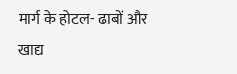मार्ग के होटल- ढाबों और खाद्य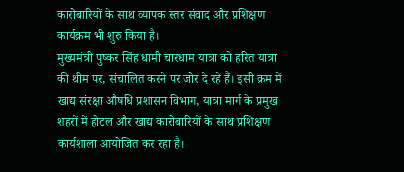कारोबारियों के साथ व्यापक स्तर संवाद और प्रशिक्षण कार्यक्रम भी शुरु किया है।
मुख्यमंत्री पुष्कर सिंह धामी चारधाम यात्रा को हरित यात्रा की थीम पर, संचालित करने पर जोर दे रहे हैं। इसी क्रम में खाद्य संरक्षा औषधि प्रशासन विभाग, यात्रा मार्ग के प्रमुख शहरों में होटल और खाद्य कारोबारियों के साथ प्रशिक्षण कार्यशाला आयोजित कर रहा है।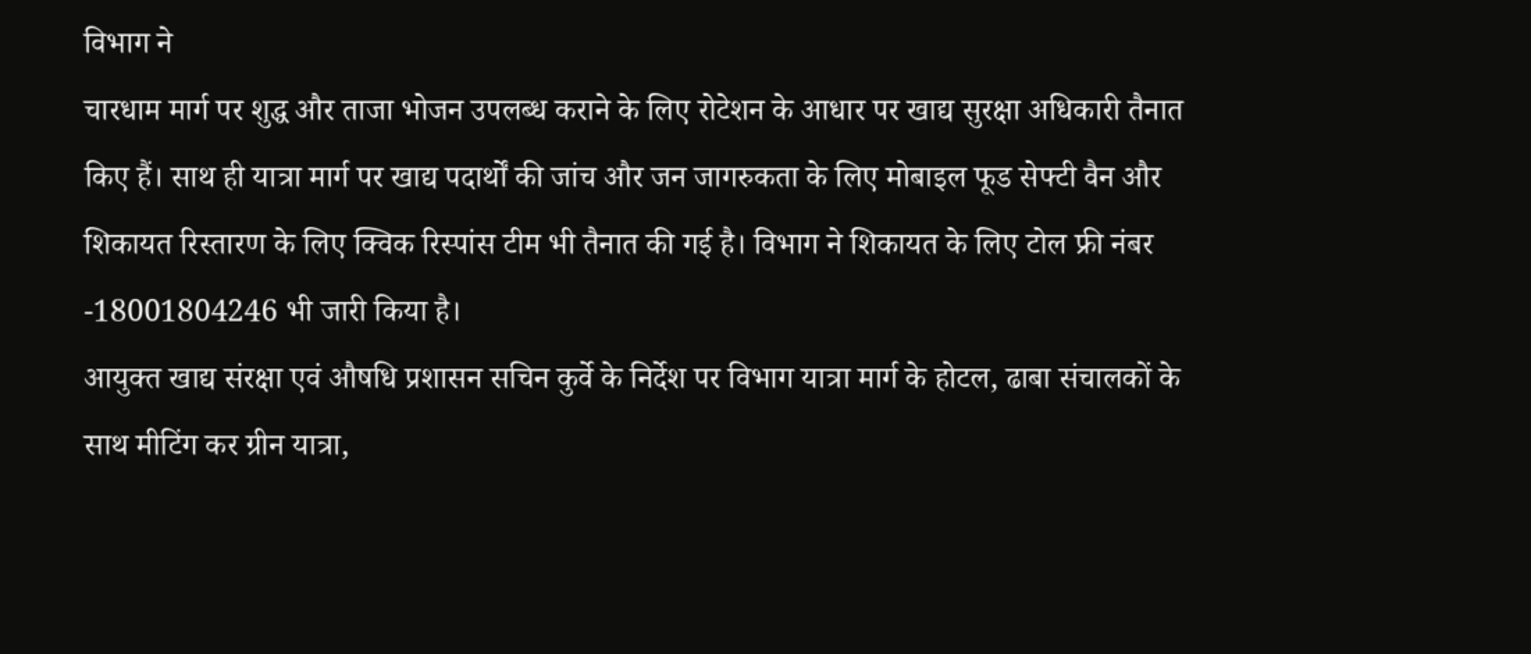विभाग ने
चारधाम मार्ग पर शुद्ध और ताजा भोजन उपलब्ध कराने के लिए रोटेशन के आधार पर खाद्य सुरक्षा अधिकारी तैनात किए हैं। साथ ही यात्रा मार्ग पर खाद्य पदार्थों की जांच और जन जागरुकता के लिए मोबाइल फूड सेफ्टी वैन और शिकायत रिस्तारण के लिए क्विक रिस्पांस टीम भी तैनात की गई है। विभाग ने शिकायत के लिए टोल फ्री नंबर -18001804246 भी जारी किया है।
आयुक्त खाद्य संरक्षा एवं औषधि प्रशासन सचिन कुर्वे के निर्देश पर विभाग यात्रा मार्ग के होटल, ढाबा संचालकों के साथ मीटिंग कर ग्रीन यात्रा,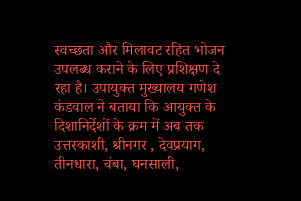स्वच्छता और मिलावट रहित भोजन उपलब्ध कराने के लिए प्रशिक्षण दे रहा है। उपायुक्त मुख्यालय गणेश कंडवाल ने बताया कि आयुक्त के दिशानिर्देशों के क्रम में अब तक उत्तरकाशी, श्रीनगर , देवप्रयाग, तीनधारा, चंबा, घनसाली,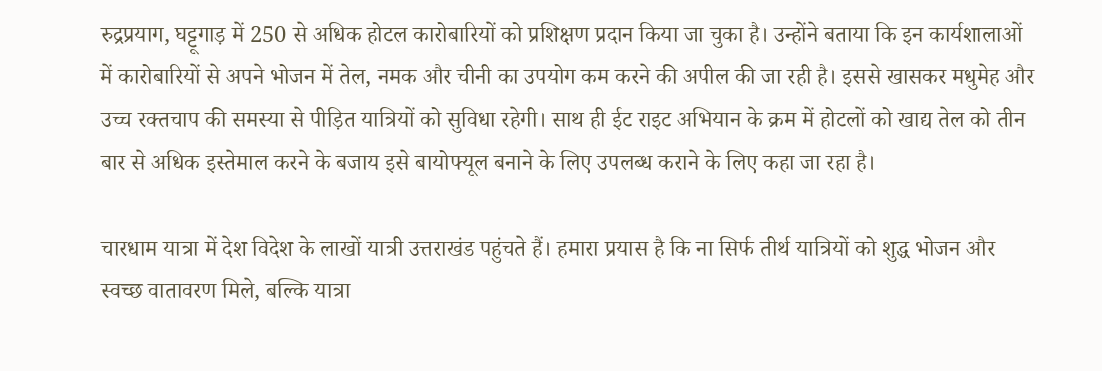रुद्रप्रयाग, घट्टूगाड़ में 250 से अधिक होटल कारोबारियों को प्रशिक्षण प्रदान किया जा चुका है। उन्होंने बताया कि इन कार्यशालाओं में कारोबारियों से अपने भोजन में तेल, नमक और चीनी का उपयोग कम करने की अपील की जा रही है। इससे खासकर मधुमेह और उच्च रक्तचाप की समस्या से पीड़ित यात्रियों को सुविधा रहेगी। साथ ही ईट राइट अभियान के क्रम में होटलों को खाद्य तेल को तीन बार से अधिक इस्तेमाल करने के बजाय इसे बायोफ्यूल बनाने के लिए उपलब्ध कराने के लिए कहा जा रहा है।

चारधाम यात्रा में देश विदेश के लाखों यात्री उत्तराखंड पहुंचते हैं। हमारा प्रयास है कि ना सिर्फ तीर्थ यात्रियों को शुद्ध भोजन और स्वच्छ वातावरण मिले, बल्कि यात्रा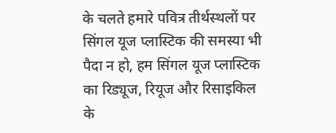के चलते हमारे पवित्र तीर्थस्थलों पर सिंगल यूज प्लास्टिक की समस्या भी पैदा न हो, हम सिंगल यूज प्लास्टिक का रिड्यूज, रियूज और रिसाइकिल के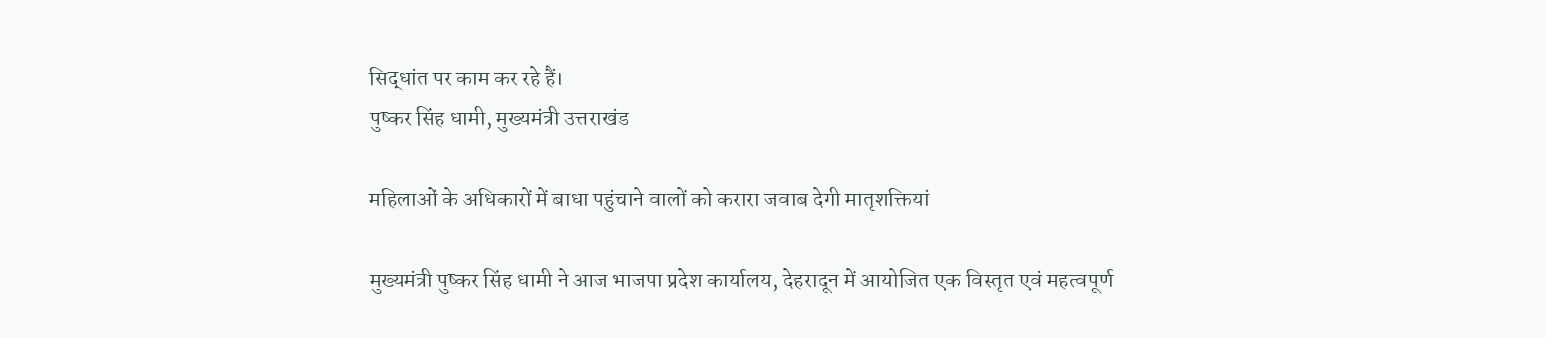सिद्धांत पर काम कर रहे हैं।
पुष्कर सिंह धामी, मुख्यमंत्री उत्तराखंड

महिलाओं के अधिकारों में बाधा पहुंचाने वालों को करारा जवाब देगी मातृशक्तियां

मुख्यमंत्री पुष्कर सिंह धामी ने आज भाजपा प्रदेश कार्यालय, देहरादून में आयोजित एक विस्तृत एवं महत्वपूर्ण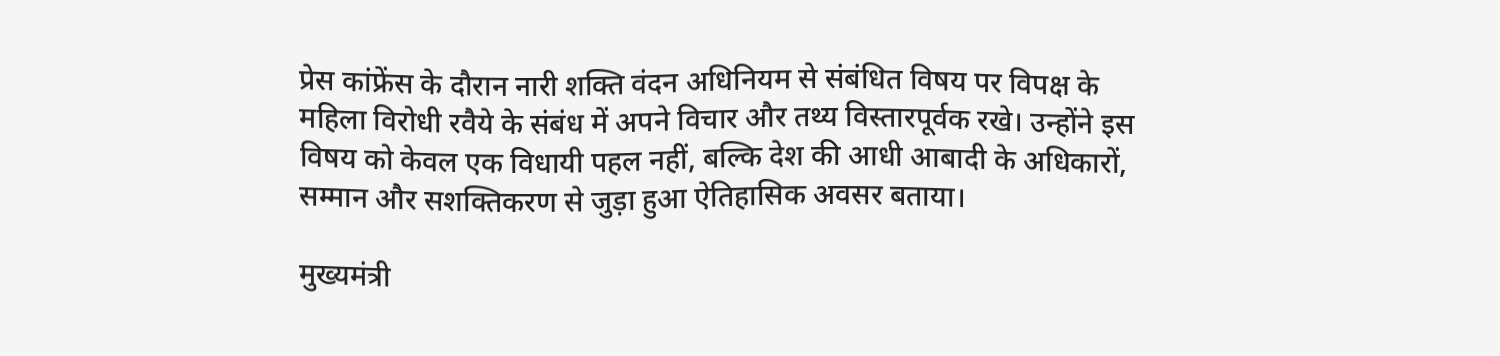प्रेस कांफ्रेंस के दौरान नारी शक्ति वंदन अधिनियम से संबंधित विषय पर विपक्ष के महिला विरोधी रवैये के संबंध में अपने विचार और तथ्य विस्तारपूर्वक रखे। उन्होंने इस विषय को केवल एक विधायी पहल नहीं, बल्कि देश की आधी आबादी के अधिकारों, सम्मान और सशक्तिकरण से जुड़ा हुआ ऐतिहासिक अवसर बताया।

मुख्यमंत्री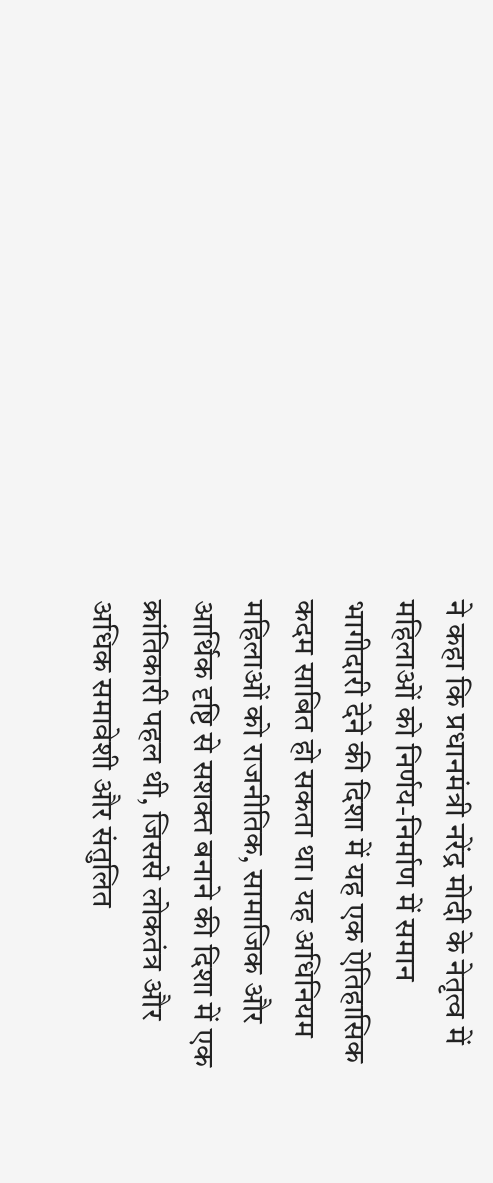ने कहा कि प्रधानमंत्री नरेंद्र मोदी के नेतृत्व में महिलाओं को निर्णय-निर्माण में समान भागीदारी देने की दिशा में यह एक ऐतिहासिक कदम साबित हो सकता था। यह अधिनियम महिलाओं को राजनीतिक, सामाजिक और आर्थिक दृष्टि से सशक्त बनाने की दिशा में एक क्रांतिकारी पहल थी, जिससे लोकतंत्र और अधिक समावेशी और संतुलित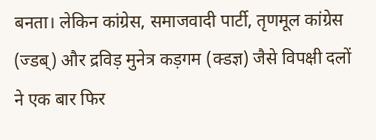बनता। लेकिन कांग्रेस, समाजवादी पार्टी, तृणमूल कांग्रेस (ज्डब्) और द्रविड़ मुनेत्र कड़गम (क्डज्ञ) जैसे विपक्षी दलों ने एक बार फिर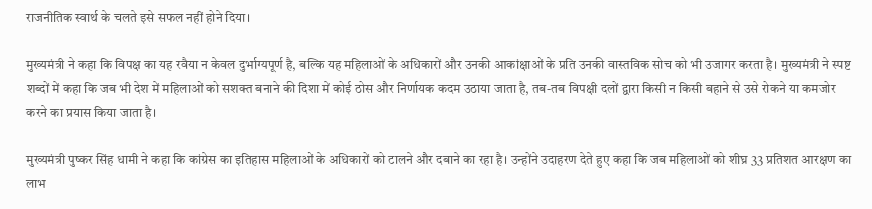राजनीतिक स्वार्थ के चलते इसे सफल नहीं होने दिया।

मुख्यमंत्री ने कहा कि विपक्ष का यह रवैया न केवल दुर्भाग्यपूर्ण है, बल्कि यह महिलाओं के अधिकारों और उनकी आकांक्षाओं के प्रति उनकी वास्तविक सोच को भी उजागर करता है। मुख्यमंत्री ने स्पष्ट शब्दों में कहा कि जब भी देश में महिलाओं को सशक्त बनाने की दिशा में कोई ठोस और निर्णायक कदम उठाया जाता है, तब-तब विपक्षी दलों द्वारा किसी न किसी बहाने से उसे रोकने या कमजोर करने का प्रयास किया जाता है।

मुख्यमंत्री पुष्कर सिंह धामी ने कहा कि कांग्रेस का इतिहास महिलाओं के अधिकारों को टालने और दबाने का रहा है। उन्होंने उदाहरण देते हुए कहा कि जब महिलाओं को शीघ्र 33 प्रतिशत आरक्षण का लाभ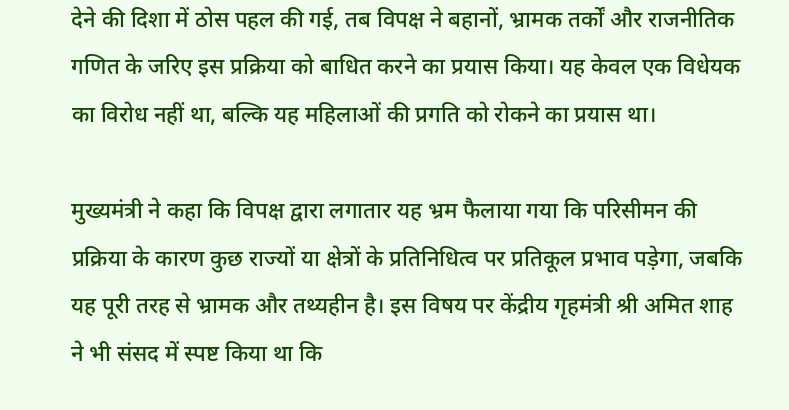देने की दिशा में ठोस पहल की गई, तब विपक्ष ने बहानों, भ्रामक तर्कों और राजनीतिक गणित के जरिए इस प्रक्रिया को बाधित करने का प्रयास किया। यह केवल एक विधेयक का विरोध नहीं था, बल्कि यह महिलाओं की प्रगति को रोकने का प्रयास था।

मुख्यमंत्री ने कहा कि विपक्ष द्वारा लगातार यह भ्रम फैलाया गया कि परिसीमन की प्रक्रिया के कारण कुछ राज्यों या क्षेत्रों के प्रतिनिधित्व पर प्रतिकूल प्रभाव पड़ेगा, जबकि यह पूरी तरह से भ्रामक और तथ्यहीन है। इस विषय पर केंद्रीय गृहमंत्री श्री अमित शाह ने भी संसद में स्पष्ट किया था कि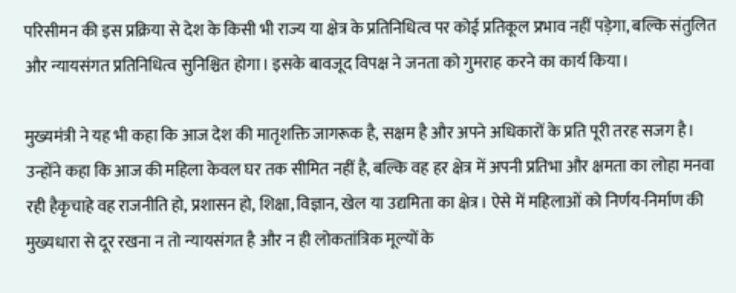परिसीमन की इस प्रक्रिया से देश के किसी भी राज्य या क्षेत्र के प्रतिनिधित्व पर कोई प्रतिकूल प्रभाव नहीं पड़ेगा, बल्कि संतुलित और न्यायसंगत प्रतिनिधित्व सुनिश्चित होगा। इसके बावजूद विपक्ष ने जनता को गुमराह करने का कार्य किया।

मुख्यमंत्री ने यह भी कहा कि आज देश की मातृशक्ति जागरूक है, सक्षम है और अपने अधिकारों के प्रति पूरी तरह सजग है। उन्होंने कहा कि आज की महिला केवल घर तक सीमित नहीं है, बल्कि वह हर क्षेत्र में अपनी प्रतिभा और क्षमता का लोहा मनवा रही हैकृचाहे वह राजनीति हो, प्रशासन हो, शिक्षा, विज्ञान, खेल या उद्यमिता का क्षेत्र। ऐसे में महिलाओं को निर्णय-निर्माण की मुख्यधारा से दूर रखना न तो न्यायसंगत है और न ही लोकतांत्रिक मूल्यों के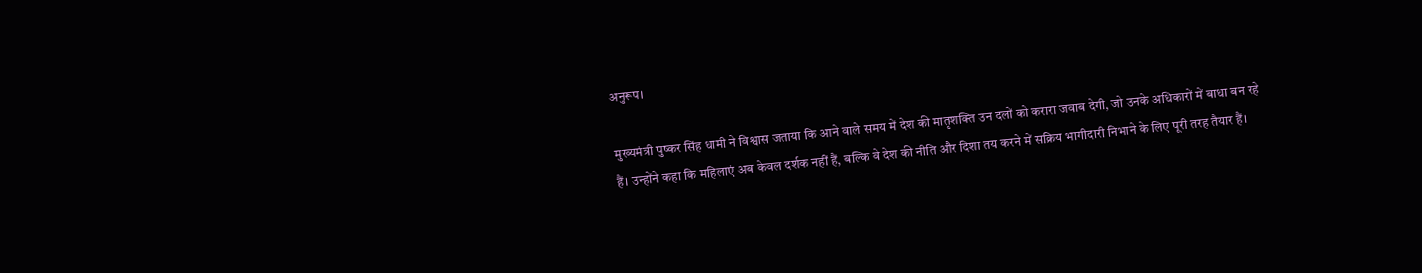अनुरूप।

मुख्यमंत्री पुष्कर सिंह धामी ने विश्वास जताया कि आने वाले समय में देश की मातृशक्ति उन दलों को करारा जवाब देगी, जो उनके अधिकारों में बाधा बन रहे हैं। उन्होंने कहा कि महिलाएं अब केवल दर्शक नहीं हैं, बल्कि वे देश की नीति और दिशा तय करने में सक्रिय भागीदारी निभाने के लिए पूरी तरह तैयार हैं।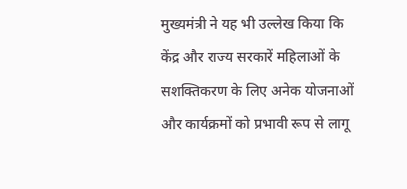मुख्यमंत्री ने यह भी उल्लेख किया कि केंद्र और राज्य सरकारें महिलाओं के सशक्तिकरण के लिए अनेक योजनाओं और कार्यक्रमों को प्रभावी रूप से लागू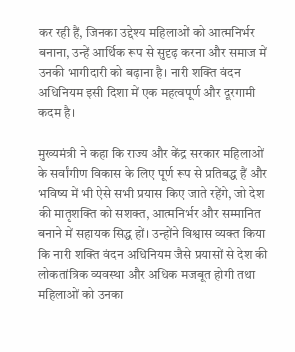कर रही हैं, जिनका उद्देश्य महिलाओं को आत्मनिर्भर बनाना, उन्हें आर्थिक रूप से सुदृढ़ करना और समाज में उनकी भागीदारी को बढ़ाना है। नारी शक्ति वंदन अधिनियम इसी दिशा में एक महत्वपूर्ण और दूरगामी कदम है।

मुख्यमंत्री ने कहा कि राज्य और केंद्र सरकार महिलाओं के सर्वांगीण विकास के लिए पूर्ण रूप से प्रतिबद्ध हैं और भविष्य में भी ऐसे सभी प्रयास किए जाते रहेंगे, जो देश की मातृशक्ति को सशक्त, आत्मनिर्भर और सम्मानित बनाने में सहायक सिद्ध हों। उन्होंने विश्वास व्यक्त किया कि नारी शक्ति वंदन अधिनियम जैसे प्रयासों से देश की लोकतांत्रिक व्यवस्था और अधिक मजबूत होगी तथा महिलाओं को उनका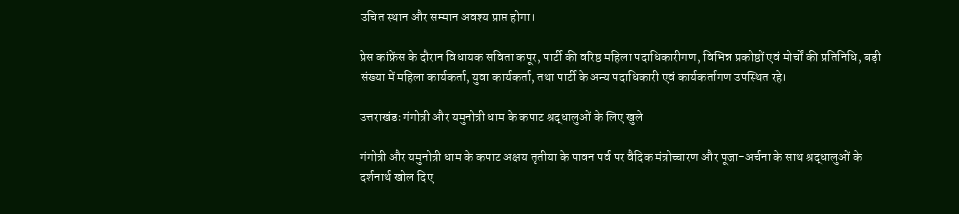उचित स्थान और सम्मान अवश्य प्राप्त होगा।

प्रेस कांफ्रेंस के दौरान विधायक सविता कपूर, पार्टी की वरिष्ठ महिला पदाधिकारीगण, विभिन्न प्रकोष्ठों एवं मोर्चों की प्रतिनिधि, बड़ी संख्या में महिला कार्यकर्ता, युवा कार्यकर्ता, तथा पार्टी के अन्य पदाधिकारी एवं कार्यकर्तागण उपस्थित रहे।

उत्तराखंडः गंगोत्री और यमुनोत्री धाम के कपाट श्रद्धालुओं के लिए खुले

गंगोत्री और यमुनोत्री धाम के कपाट अक्षय तृतीया के पावन पर्व पर वैदिक मंत्रोच्चारण और पूजा-अर्चना के साथ श्रद्धालुओं के दर्शनार्थ खोल दिए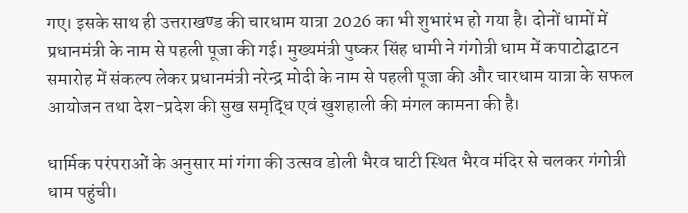गए। इसके साथ ही उत्तराखण्ड की चारधाम यात्रा 2026 का भी शुभारंभ हो गया है। दोनों धामों में प्रधानमंत्री के नाम से पहली पूजा की गई। मुख्यमंत्री पुष्कर सिंह धामी ने गंगोत्री धाम में कपाटोद्घाटन समारोह में संकल्प लेकर प्रधानमंत्री नरेन्द्र मोदी के नाम से पहली पूजा की और चारधाम यात्रा के सफल आयोजन तथा देश-प्रदेश की सुख समृद्धि एवं खुशहाली की मंगल कामना की है।

धार्मिक परंपराओं के अनुसार मां गंगा की उत्सव डोली भैरव घाटी स्थित भैरव मंदिर से चलकर गंगोत्री धाम पहुंची।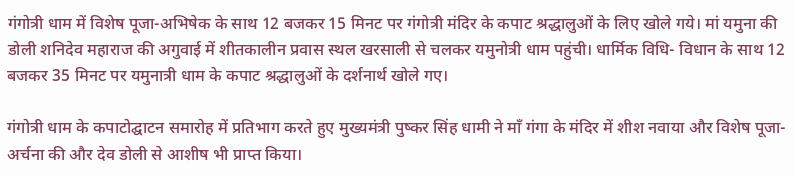गंगोत्री धाम में विशेष पूजा-अभिषेक के साथ 12 बजकर 15 मिनट पर गंगोत्री मंदिर के कपाट श्रद्धालुओं के लिए खोले गये। मां यमुना की डोली शनिदेव महाराज की अगुवाई में शीतकालीन प्रवास स्थल खरसाली से चलकर यमुनोत्री धाम पहुंची। धार्मिक विधि- विधान के साथ 12 बजकर 35 मिनट पर यमुनात्री धाम के कपाट श्रद्धालुओं के दर्शनार्थ खोले गए।

गंगोत्री धाम के कपाटोद्घाटन समारोह में प्रतिभाग करते हुए मुख्यमंत्री पुष्कर सिंह धामी ने मॉं गंगा के मंदिर में शीश नवाया और विशेष पूजा-अर्चना की और देव डोली से आशीष भी प्राप्त किया।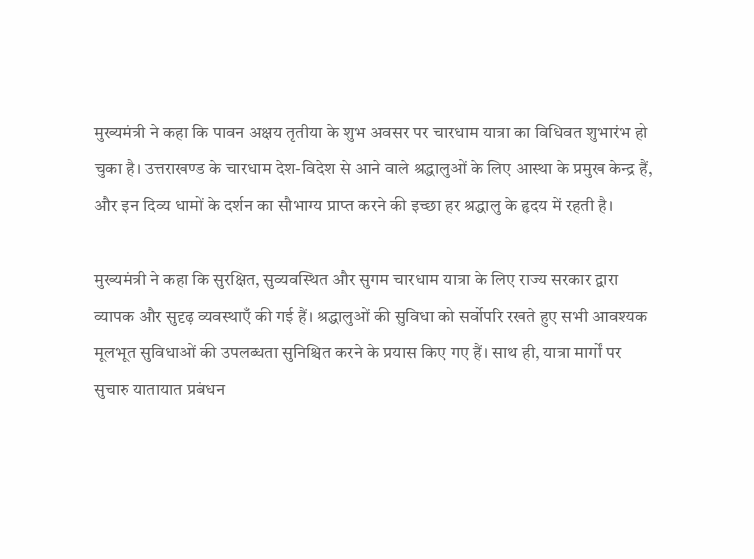मुख्यमंत्री ने कहा कि पावन अक्षय तृतीया के शुभ अवसर पर चारधाम यात्रा का विधिवत शुभारंभ हो चुका है। उत्तराखण्ड के चारधाम देश-विदेश से आने वाले श्रद्धालुओं के लिए आस्था के प्रमुख केन्द्र हैं, और इन दिव्य धामों के दर्शन का सौभाग्य प्राप्त करने की इच्छा हर श्रद्धालु के हृदय में रहती है।

मुख्यमंत्री ने कहा कि सुरक्षित, सुव्यवस्थित और सुगम चारधाम यात्रा के लिए राज्य सरकार द्वारा व्यापक और सुदृढ़ व्यवस्थाएँ की गई हैं। श्रद्धालुओं की सुविधा को सर्वोपरि रखते हुए सभी आवश्यक मूलभूत सुविधाओं की उपलब्धता सुनिश्चित करने के प्रयास किए गए हैं। साथ ही, यात्रा मार्गों पर सुचारु यातायात प्रबंधन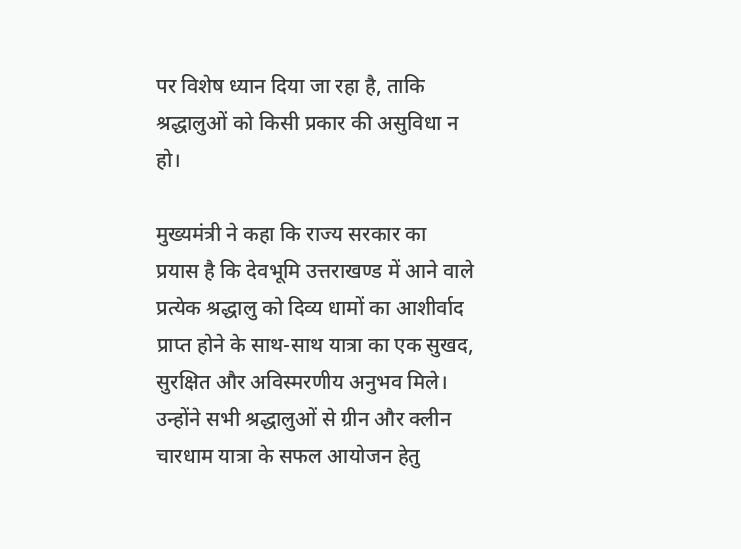पर विशेष ध्यान दिया जा रहा है, ताकि श्रद्धालुओं को किसी प्रकार की असुविधा न हो।

मुख्यमंत्री ने कहा कि राज्य सरकार का प्रयास है कि देवभूमि उत्तराखण्ड में आने वाले प्रत्येक श्रद्धालु को दिव्य धामों का आशीर्वाद प्राप्त होने के साथ-साथ यात्रा का एक सुखद, सुरक्षित और अविस्मरणीय अनुभव मिले। उन्होंने सभी श्रद्धालुओं से ग्रीन और क्लीन चारधाम यात्रा के सफल आयोजन हेतु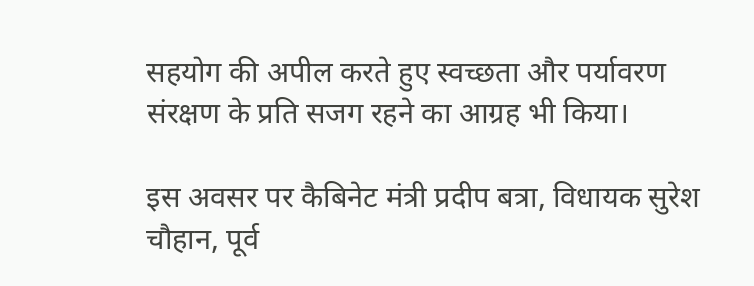सहयोग की अपील करते हुए स्वच्छता और पर्यावरण संरक्षण के प्रति सजग रहने का आग्रह भी किया।

इस अवसर पर कैबिनेट मंत्री प्रदीप बत्रा, विधायक सुरेश चौहान, पूर्व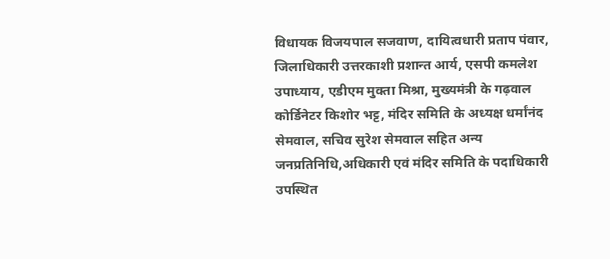विधायक विजयपाल सजवाण, दायित्वधारी प्रताप पंवार, जिलाधिकारी उत्तरकाशी प्रशान्त आर्य, एसपी कमलेश उपाध्याय, एडीएम मुक्ता मिश्रा, मुख्यमंत्री के गढ़वाल कोर्डिनेटर किशोर भट्ट, मंदिर समिति के अध्यक्ष धर्मांनंद सेमवाल, सचिव सुरेश सेमवाल सहित अन्य जनप्रतिनिधि,अधिकारी एवं मंदिर समिति के पदाधिकारी उपस्थित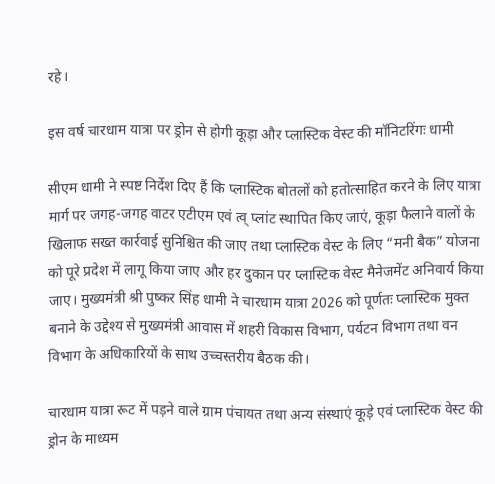रहे।

इस वर्ष चारधाम यात्रा पर ड्रोन से होगी कूड़ा और प्लास्टिक वेस्ट की मॉनिटरिंगः धामी

सीएम धामी ने स्पष्ट निर्देश दिए हैं कि प्लास्टिक बोतलों को हतोत्साहित करने के लिए यात्रा मार्ग पर जगह-जगह वाटर एटीएम एवं त्व् प्लांट स्थापित किए जाएं, कूड़ा फैलाने वालों के खिलाफ सख्त कार्रवाई सुनिश्चित की जाए तथा प्लास्टिक वेस्ट के लिए “मनी बैक” योजना को पूरे प्रदेश में लागू किया जाए और हर दुकान पर प्लास्टिक वेस्ट मैनेजमेंट अनिवार्य किया जाए। मुख्यमंत्री श्री पुष्कर सिंह धामी ने चारधाम यात्रा 2026 को पूर्णतः प्लास्टिक मुक्त बनाने के उद्देश्य से मुख्यमंत्री आवास में शहरी विकास विभाग, पर्यटन विभाग तथा वन विभाग के अधिकारियों के साथ उच्चस्तरीय बैठक की।

चारधाम यात्रा रूट में पड़ने वाले ग्राम पंचायत तथा अन्य संस्थाएं कूड़े एवं प्लास्टिक वेस्ट की ड्रोन के माध्यम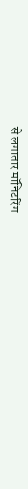से लगातार मॉनिटरिंग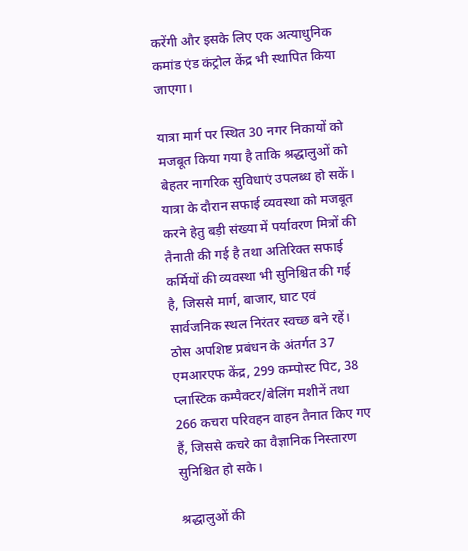करेंगी और इसके लिए एक अत्याधुनिक कमांड एंड कंट्रोल केंद्र भी स्थापित किया जाएगा।

यात्रा मार्ग पर स्थित 30 नगर निकायों को मजबूत किया गया है ताकि श्रद्धालुओं को बेहतर नागरिक सुविधाएं उपलब्ध हो सकें। यात्रा के दौरान सफाई व्यवस्था को मजबूत करने हेतु बड़ी संख्या में पर्यावरण मित्रों की तैनाती की गई है तथा अतिरिक्त सफाई कर्मियों की व्यवस्था भी सुनिश्चित की गई है, जिससे मार्ग, बाजार, घाट एवं सार्वजनिक स्थल निरंतर स्वच्छ बने रहें। ठोस अपशिष्ट प्रबंधन के अंतर्गत 37 एमआरएफ केंद्र, 299 कम्पोस्ट पिट, 38 प्लास्टिक कम्पैक्टर/बेलिंग मशीनें तथा 266 कचरा परिवहन वाहन तैनात किए गए हैं, जिससे कचरे का वैज्ञानिक निस्तारण सुनिश्चित हो सके।

श्रद्धालुओं की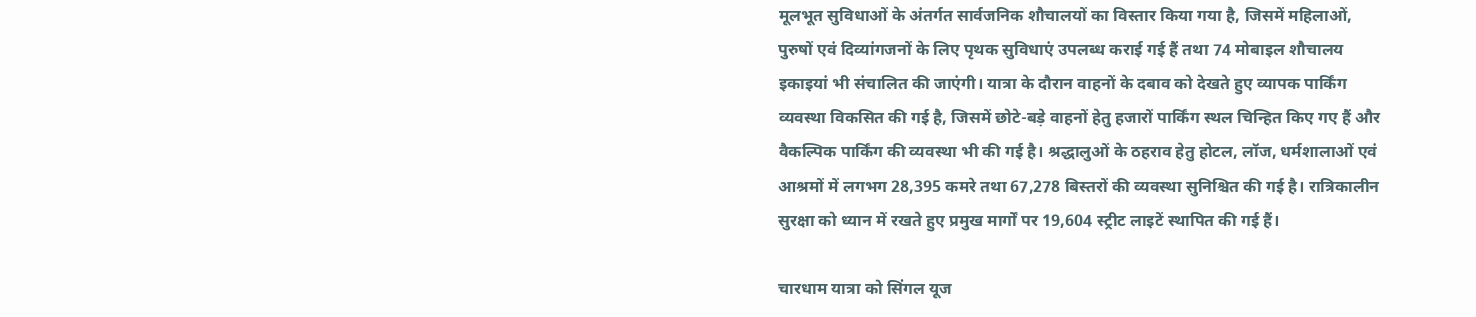मूलभूत सुविधाओं के अंतर्गत सार्वजनिक शौचालयों का विस्तार किया गया है, जिसमें महिलाओं, पुरुषों एवं दिव्यांगजनों के लिए पृथक सुविधाएं उपलब्ध कराई गई हैं तथा 74 मोबाइल शौचालय इकाइयां भी संचालित की जाएंगी। यात्रा के दौरान वाहनों के दबाव को देखते हुए व्यापक पार्किंग व्यवस्था विकसित की गई है, जिसमें छोटे-बड़े वाहनों हेतु हजारों पार्किंग स्थल चिन्हित किए गए हैं और वैकल्पिक पार्किंग की व्यवस्था भी की गई है। श्रद्धालुओं के ठहराव हेतु होटल, लॉज, धर्मशालाओं एवं आश्रमों में लगभग 28,395 कमरे तथा 67,278 बिस्तरों की व्यवस्था सुनिश्चित की गई है। रात्रिकालीन सुरक्षा को ध्यान में रखते हुए प्रमुख मार्गों पर 19,604 स्ट्रीट लाइटें स्थापित की गई हैं।

चारधाम यात्रा को सिंगल यूज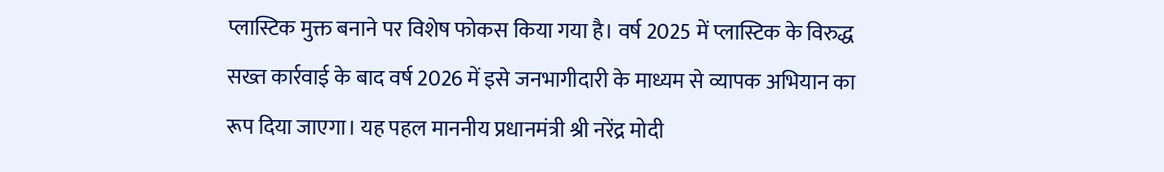प्लास्टिक मुक्त बनाने पर विशेष फोकस किया गया है। वर्ष 2025 में प्लास्टिक के विरुद्ध सख्त कार्रवाई के बाद वर्ष 2026 में इसे जनभागीदारी के माध्यम से व्यापक अभियान का रूप दिया जाएगा। यह पहल माननीय प्रधानमंत्री श्री नरेंद्र मोदी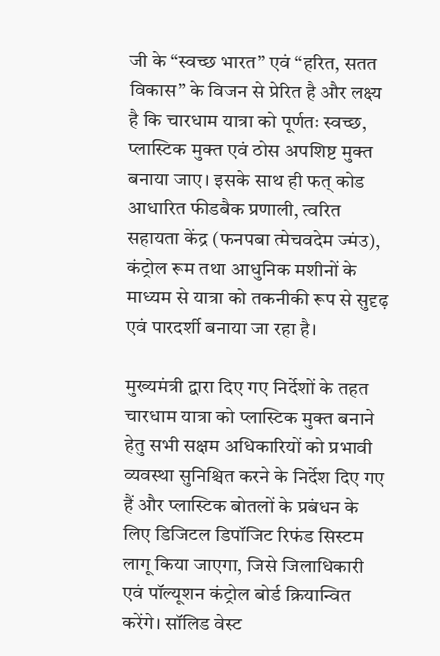जी के “स्वच्छ भारत” एवं “हरित, सतत विकास” के विजन से प्रेरित है और लक्ष्य है कि चारधाम यात्रा को पूर्णतः स्वच्छ, प्लास्टिक मुक्त एवं ठोस अपशिष्ट मुक्त बनाया जाए। इसके साथ ही फत् कोड आधारित फीडबैक प्रणाली, त्वरित सहायता केंद्र (फनपबा त्मेचवदेम ज्मंउ), कंट्रोल रूम तथा आधुनिक मशीनों के माध्यम से यात्रा को तकनीकी रूप से सुदृढ़ एवं पारदर्शी बनाया जा रहा है।

मुख्यमंत्री द्वारा दिए गए निर्देशों के तहत चारधाम यात्रा को प्लास्टिक मुक्त बनाने हेतु सभी सक्षम अधिकारियों को प्रभावी व्यवस्था सुनिश्चित करने के निर्देश दिए गए हैं और प्लास्टिक बोतलों के प्रबंधन के लिए डिजिटल डिपॉजिट रिफंड सिस्टम लागू किया जाएगा, जिसे जिलाधिकारी एवं पॉल्यूशन कंट्रोल बोर्ड क्रियान्वित करेंगे। सॉलिड वेस्ट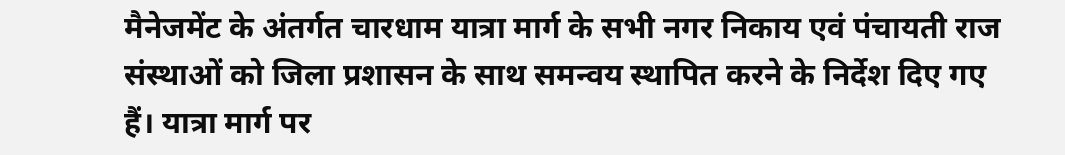मैनेजमेंट के अंतर्गत चारधाम यात्रा मार्ग के सभी नगर निकाय एवं पंचायती राज संस्थाओं को जिला प्रशासन के साथ समन्वय स्थापित करने के निर्देश दिए गए हैं। यात्रा मार्ग पर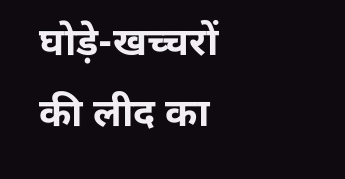घोड़े-खच्चरों की लीद का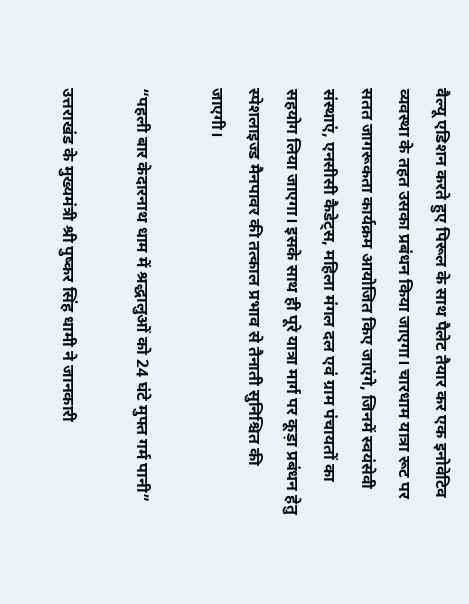वैल्यू एडिशन करते हुए पिरूल के साथ पैलेट तैयार कर एक इनोवेटिव व्यवस्था के तहत उसका प्रबंधन किया जाएगा। चारधाम यात्रा रूट पर सतत जागरूकता कार्यक्रम आयोजित किए जाएंगे, जिनमें स्वयंसेवी संस्थाएं, एनसीसी कैडेट्स, महिला मंगल दल एवं ग्राम पंचायतों का सहयोग लिया जाएगा। इसके साथ ही पूरे यात्रा मार्ग पर कूड़ा प्रबंधन हेतु स्पेशलाइज्ड मैनपावर की तत्काल प्रभाव से तैनाती सुनिश्चित की जाएगी।

“पहली बार केदारनाथ धाम में श्रद्धालुओं को 24 घंटे मुफ्त गर्म पानी”

उत्तराखंड के मुख्यमंत्री श्री पुष्कर सिंह धामी ने जानकारी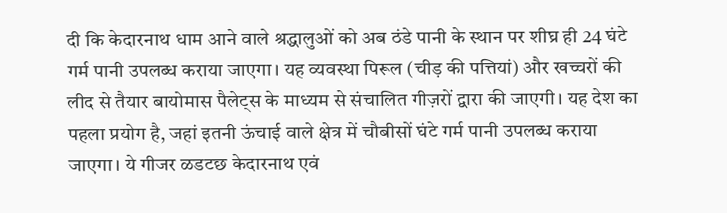दी कि केदारनाथ धाम आने वाले श्रद्धालुओं को अब ठंडे पानी के स्थान पर शीघ्र ही 24 घंटे गर्म पानी उपलब्ध कराया जाएगा। यह व्यवस्था पिरूल (चीड़ की पत्तियां) और खच्चरों की लीद से तैयार बायोमास पैलेट्स के माध्यम से संचालित गीज़रों द्वारा की जाएगी। यह देश का पहला प्रयोग है, जहां इतनी ऊंचाई वाले क्षेत्र में चौबीसों घंटे गर्म पानी उपलब्ध कराया जाएगा। ये गीजर ळडटछ केदारनाथ एवं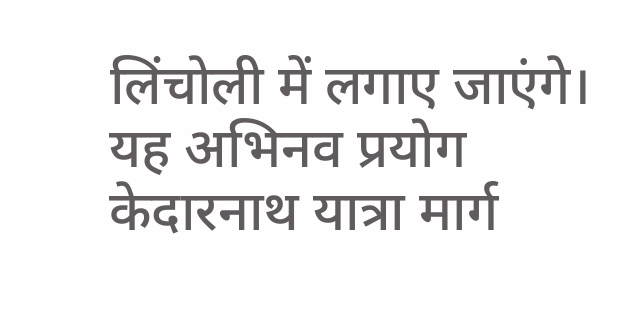लिंचोली में लगाए जाएंगे। यह अभिनव प्रयोग केदारनाथ यात्रा मार्ग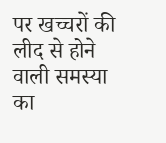पर खच्चरों की लीद से होने वाली समस्या का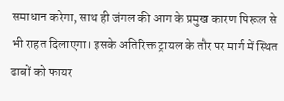समाधान करेगा, साथ ही जंगल की आग के प्रमुख कारण पिरूल से भी राहत दिलाएगा। इसके अतिरिक्त ट्रायल के तौर पर मार्ग में स्थित ढाबों को फायर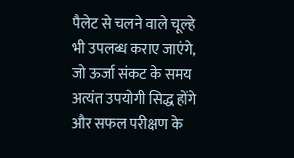पैलेट से चलने वाले चूल्हे भी उपलब्ध कराए जाएंगे, जो ऊर्जा संकट के समय अत्यंत उपयोगी सिद्ध होंगे और सफल परीक्षण के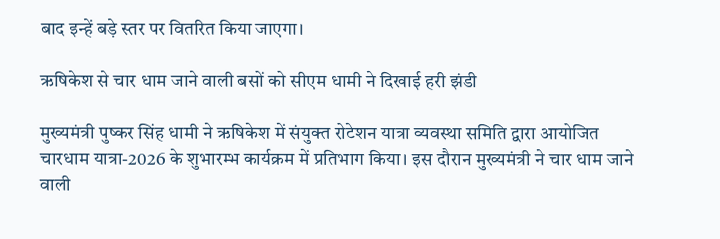बाद इन्हें बड़े स्तर पर वितरित किया जाएगा।

ऋषिकेश से चार धाम जाने वाली बसों को सीएम धामी ने दिखाई हरी झंडी

मुख्यमंत्री पुष्कर सिंह धामी ने ऋषिकेश में संयुक्त रोटेशन यात्रा व्यवस्था समिति द्वारा आयोजित चारधाम यात्रा-2026 के शुभारम्भ कार्यक्रम में प्रतिभाग किया। इस दौरान मुख्यमंत्री ने चार धाम जाने वाली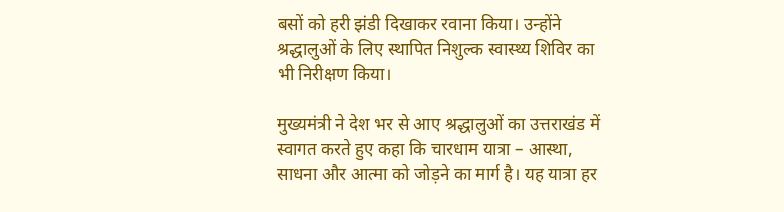बसों को हरी झंडी दिखाकर रवाना किया। उन्होंने श्रद्धालुओं के लिए स्थापित निशुल्क स्वास्थ्य शिविर का भी निरीक्षण किया।

मुख्यमंत्री ने देश भर से आए श्रद्धालुओं का उत्तराखंड में स्वागत करते हुए कहा कि चारधाम यात्रा – आस्था, साधना और आत्मा को जोड़ने का मार्ग है। यह यात्रा हर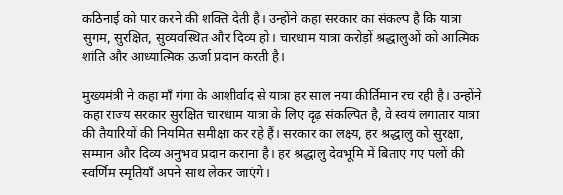कठिनाई को पार करने की शक्ति देती है। उन्होंने कहा सरकार का संकल्प है कि यात्रा सुगम, सुरक्षित, सुव्यवस्थित और दिव्य हो। चारधाम यात्रा करोड़ों श्रद्धालुओं को आत्मिक शांति और आध्यात्मिक ऊर्जा प्रदान करती है।

मुख्यमंत्री ने कहा माँ गंगा के आशीर्वाद से यात्रा हर साल नया कीर्तिमान रच रही है। उन्होंने कहा राज्य सरकार सुरक्षित चारधाम यात्रा के लिए दृढ़ संकल्पित है, वे स्वयं लगातार यात्रा की तैयारियों की नियमित समीक्षा कर रहे हैं। सरकार का लक्ष्य, हर श्रद्धालु को सुरक्षा, सम्मान और दिव्य अनुभव प्रदान कराना है। हर श्रद्धालु देवभूमि में बिताए गए पलों की स्वर्णिम स्मृतियाँ अपने साथ लेकर जाएंगे।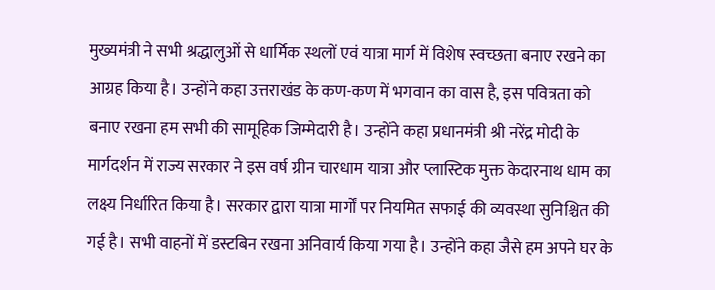मुख्यमंत्री ने सभी श्रद्धालुओं से धार्मिक स्थलों एवं यात्रा मार्ग में विशेष स्वच्छता बनाए रखने का आग्रह किया है। उन्होंने कहा उत्तराखंड के कण-कण में भगवान का वास है, इस पवित्रता को बनाए रखना हम सभी की सामूहिक जिम्मेदारी है। उन्होंने कहा प्रधानमंत्री श्री नरेंद्र मोदी के मार्गदर्शन में राज्य सरकार ने इस वर्ष ग्रीन चारधाम यात्रा और प्लास्टिक मुक्त केदारनाथ धाम का लक्ष्य निर्धारित किया है। सरकार द्वारा यात्रा मार्गों पर नियमित सफाई की व्यवस्था सुनिश्चित की गई है। सभी वाहनों में डस्टबिन रखना अनिवार्य किया गया है। उन्होंने कहा जैसे हम अपने घर के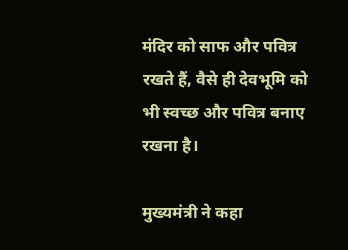मंदिर को साफ और पवित्र रखते हैं, वैसे ही देवभूमि को भी स्वच्छ और पवित्र बनाए रखना है।

मुख्यमंत्री ने कहा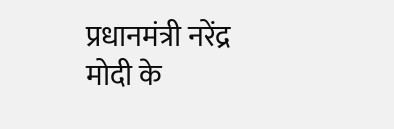प्रधानमंत्री नरेंद्र मोदी के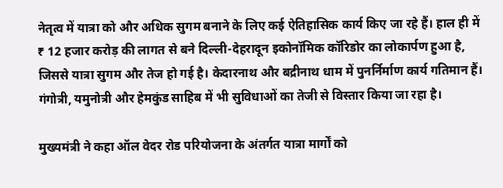नेतृत्व में यात्रा को और अधिक सुगम बनाने के लिए कई ऐतिहासिक कार्य किए जा रहे हैं। हाल ही में ₹ 12 हजार करोड़ की लागत से बने दिल्ली-देहरादून इकोनॉमिक कॉरिडोर का लोकार्पण हुआ है, जिससे यात्रा सुगम और तेज हो गई है। केदारनाथ और बद्रीनाथ धाम में पुनर्निर्माण कार्य गतिमान हैं। गंगोत्री, यमुनोत्री और हेमकुंड साहिब में भी सुविधाओं का तेजी से विस्तार किया जा रहा है।

मुख्यमंत्री ने कहा ऑल वेदर रोड परियोजना के अंतर्गत यात्रा मार्गों को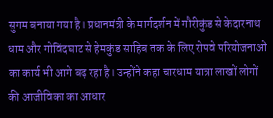सुगम बनाया गया है। प्रधानमंत्री के मार्गदर्शन में गौरीकुंड से केदारनाथ धाम और गोविंदघाट से हेमकुंड साहिब तक के लिए रोपवे परियोजनाओं का कार्य भी आगे बढ़ रहा है। उन्होंने कहा चारधाम यात्रा लाखों लोगों की आजीविका का आधार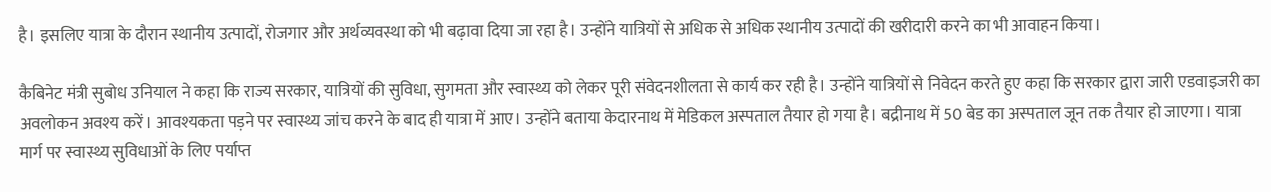है। इसलिए यात्रा के दौरान स्थानीय उत्पादों, रोजगार और अर्थव्यवस्था को भी बढ़ावा दिया जा रहा है। उन्होंने यात्रियों से अधिक से अधिक स्थानीय उत्पादों की खरीदारी करने का भी आवाहन किया।

कैबिनेट मंत्री सुबोध उनियाल ने कहा कि राज्य सरकार, यात्रियों की सुविधा, सुगमता और स्वास्थ्य को लेकर पूरी संवेदनशीलता से कार्य कर रही है। उन्होंने यात्रियों से निवेदन करते हुए कहा कि सरकार द्वारा जारी एडवाइजरी का अवलोकन अवश्य करें। आवश्यकता पड़ने पर स्वास्थ्य जांच करने के बाद ही यात्रा में आए। उन्होंने बताया केदारनाथ में मेडिकल अस्पताल तैयार हो गया है। बद्रीनाथ में 50 बेड का अस्पताल जून तक तैयार हो जाएगा। यात्रा मार्ग पर स्वास्थ्य सुविधाओं के लिए पर्याप्त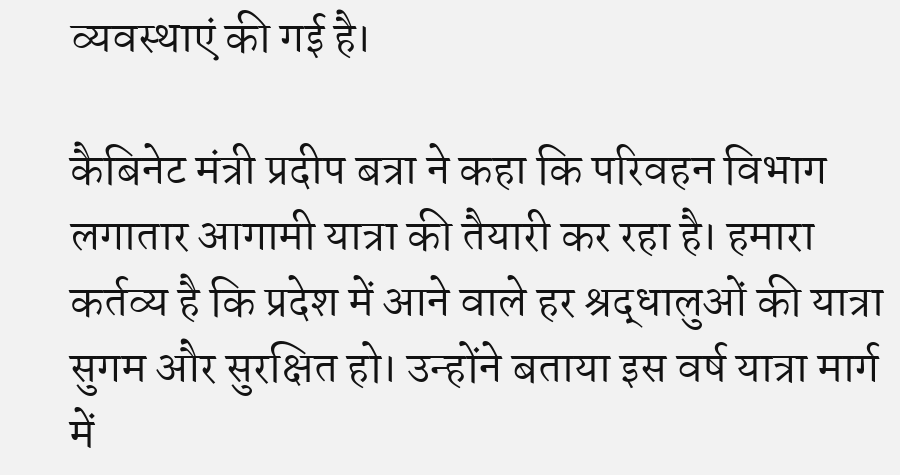व्यवस्थाएं की गई है।

कैबिनेट मंत्री प्रदीप बत्रा ने कहा कि परिवहन विभाग लगातार आगामी यात्रा की तैयारी कर रहा है। हमारा कर्तव्य है कि प्रदेश में आने वाले हर श्रद्धालुओं की यात्रा सुगम और सुरक्षित हो। उन्होंने बताया इस वर्ष यात्रा मार्ग में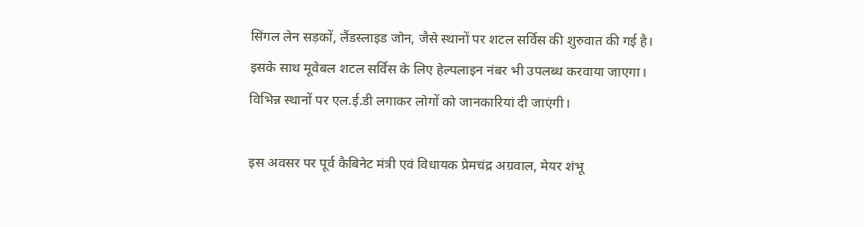सिंगल लेन सड़कों, लैंडस्लाइड जोन, जैसे स्थानों पर शटल सर्विस की शुरुवात की गई है। इसके साथ मूवेबल शटल सर्विस के लिए हेल्पलाइन नंबर भी उपलब्ध करवाया जाएगा। विभिन्न स्थानों पर एल.ई.डी लगाकर लोगों को जानकारियां दी जाएंगी।

इस अवसर पर पूर्व कैबिनेट मंत्री एवं विधायक प्रेमचंद्र अग्रवाल, मेयर शंभू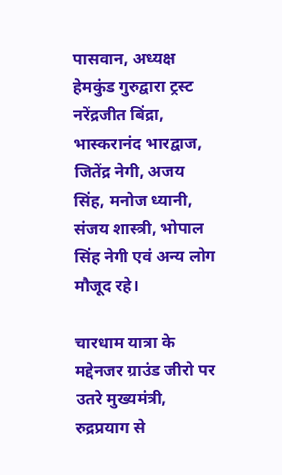पासवान, अध्यक्ष हेमकुंड गुरुद्वारा ट्रस्ट नरेंद्रजीत बिंद्रा, भास्करानंद भारद्वाज, जितेंद्र नेगी, अजय सिंह, मनोज ध्यानी, संजय शास्त्री, भोपाल सिंह नेगी एवं अन्य लोग मौजूद रहे।

चारधाम यात्रा के मद्देनजर ग्राउंड जीरो पर उतरे मुख्यमंत्री, रुद्रप्रयाग से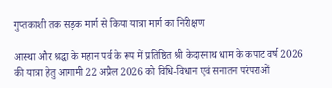गुप्तकाशी तक सड़क मार्ग से किया यात्रा मार्ग का निरीक्षण

आस्था और श्रद्धा के महान पर्व के रूप में प्रतिष्ठित श्री केदारनाथ धाम के कपाट वर्ष 2026 की यात्रा हेतु आगामी 22 अप्रैल 2026 को विधि-विधान एवं सनातन परंपराओं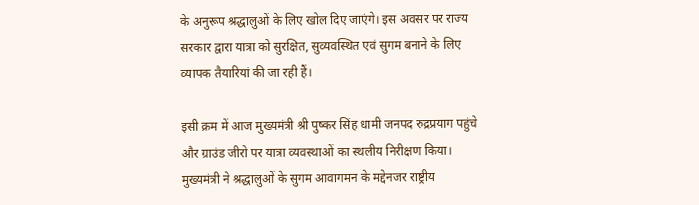के अनुरूप श्रद्धालुओं के लिए खोल दिए जाएंगे। इस अवसर पर राज्य सरकार द्वारा यात्रा को सुरक्षित, सुव्यवस्थित एवं सुगम बनाने के लिए व्यापक तैयारियां की जा रही हैं।

इसी क्रम में आज मुख्यमंत्री श्री पुष्कर सिंह धामी जनपद रुद्रप्रयाग पहुंचे और ग्राउंड जीरो पर यात्रा व्यवस्थाओं का स्थलीय निरीक्षण किया। मुख्यमंत्री ने श्रद्धालुओं के सुगम आवागमन के मद्देनजर राष्ट्रीय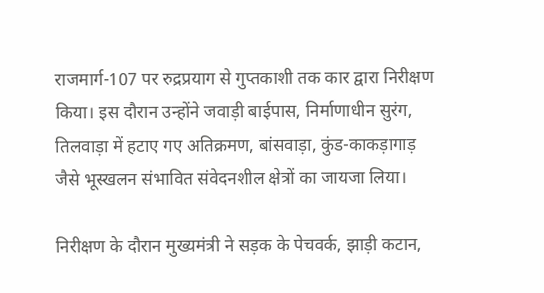राजमार्ग-107 पर रुद्रप्रयाग से गुप्तकाशी तक कार द्वारा निरीक्षण किया। इस दौरान उन्होंने जवाड़ी बाईपास, निर्माणाधीन सुरंग, तिलवाड़ा में हटाए गए अतिक्रमण, बांसवाड़ा, कुंड-काकड़ागाड़ जैसे भूस्खलन संभावित संवेदनशील क्षेत्रों का जायजा लिया।

निरीक्षण के दौरान मुख्यमंत्री ने सड़क के पेचवर्क, झाड़ी कटान,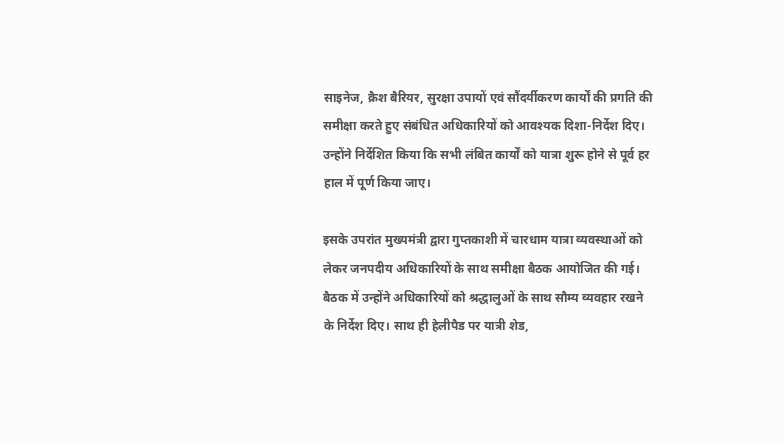साइनेज, क्रैश बैरियर, सुरक्षा उपायों एवं सौंदर्यीकरण कार्यों की प्रगति की समीक्षा करते हुए संबंधित अधिकारियों को आवश्यक दिशा-निर्देश दिए। उन्होंने निर्देशित किया कि सभी लंबित कार्यों को यात्रा शुरू होने से पूर्व हर हाल में पूर्ण किया जाए।

इसके उपरांत मुख्यमंत्री द्वारा गुप्तकाशी में चारधाम यात्रा व्यवस्थाओं को लेकर जनपदीय अधिकारियों के साथ समीक्षा बैठक आयोजित की गई। बैठक में उन्होंने अधिकारियों को श्रद्धालुओं के साथ सौम्य व्यवहार रखने के निर्देश दिए। साथ ही हेलीपैड पर यात्री शेड,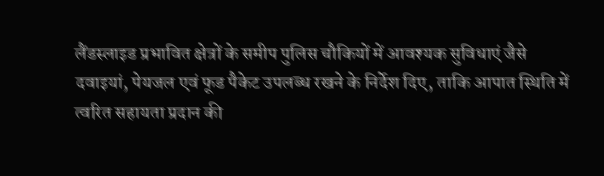लैंडस्लाइड प्रभावित क्षेत्रों के समीप पुलिस चौकियों में आवश्यक सुविधाएं जैसे दवाइयां, पेयजल एवं फूड पैकेट उपलब्ध रखने के निर्देश दिए, ताकि आपात स्थिति में त्वरित सहायता प्रदान की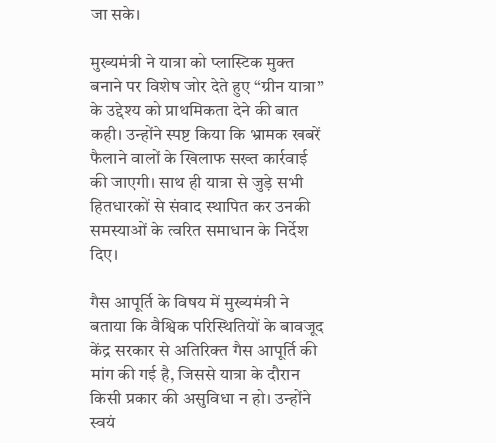जा सके।

मुख्यमंत्री ने यात्रा को प्लास्टिक मुक्त बनाने पर विशेष जोर देते हुए “ग्रीन यात्रा” के उद्देश्य को प्राथमिकता देने की बात कही। उन्होंने स्पष्ट किया कि भ्रामक खबरें फैलाने वालों के खिलाफ सख्त कार्रवाई की जाएगी। साथ ही यात्रा से जुड़े सभी हितधारकों से संवाद स्थापित कर उनकी समस्याओं के त्वरित समाधान के निर्देश दिए।

गैस आपूर्ति के विषय में मुख्यमंत्री ने बताया कि वैश्विक परिस्थितियों के बावजूद केंद्र सरकार से अतिरिक्त गैस आपूर्ति की मांग की गई है, जिससे यात्रा के दौरान किसी प्रकार की असुविधा न हो। उन्होंने स्वयं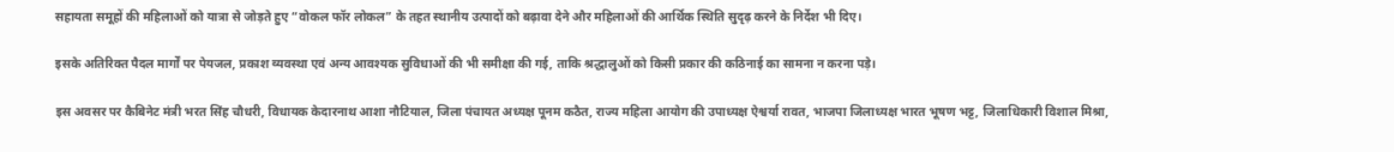सहायता समूहों की महिलाओं को यात्रा से जोड़ते हुए “वोकल फॉर लोकल” के तहत स्थानीय उत्पादों को बढ़ावा देने और महिलाओं की आर्थिक स्थिति सुदृढ़ करने के निर्देश भी दिए।

इसके अतिरिक्त पैदल मार्गों पर पेयजल, प्रकाश व्यवस्था एवं अन्य आवश्यक सुविधाओं की भी समीक्षा की गई, ताकि श्रद्धालुओं को किसी प्रकार की कठिनाई का सामना न करना पड़े।

इस अवसर पर कैबिनेट मंत्री भरत सिंह चौधरी, विधायक केदारनाथ आशा नौटियाल, जिला पंचायत अध्यक्ष पूनम कठैत, राज्य महिला आयोग की उपाध्यक्ष ऐश्वर्या रावत, भाजपा जिलाध्यक्ष भारत भूषण भट्ट, जिलाधिकारी विशाल मिश्रा,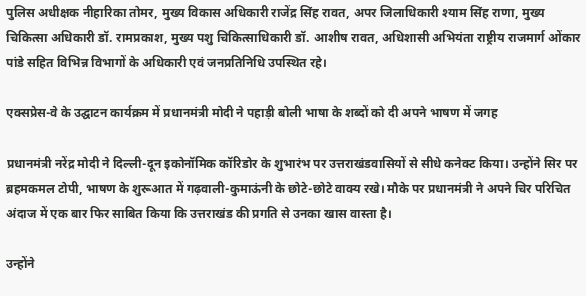पुलिस अधीक्षक नीहारिका तोमर, मुख्य विकास अधिकारी राजेंद्र सिंह रावत, अपर जिलाधिकारी श्याम सिंह राणा, मुख्य चिकित्सा अधिकारी डॉ. रामप्रकाश, मुख्य पशु चिकित्साधिकारी डॉ. आशीष रावत, अधिशासी अभियंता राष्ट्रीय राजमार्ग ओंकार पांडे सहित विभिन्न विभागों के अधिकारी एवं जनप्रतिनिधि उपस्थित रहे।

एक्सप्रेस-वे के उद्घाटन कार्यक्रम में प्रधानमंत्री मोदी ने पहाड़ी बोली भाषा के शब्दों को दी अपने भाषण में जगह

प्रधानमंत्री नरेंद्र मोदी ने दिल्ली-दून इकोनॉमिक कॉरिडोर के शुभारंभ पर उत्तराखंडवासियों से सीधे कनेक्ट किया। उन्होंने सिर पर ब्रहमकमल टोपी, भाषण के शुरूआत में गढ़वाली-कुमाऊंनी के छोटे-छोटे वाक्य रखे। मौके पर प्रधानमंत्री ने अपने चिर परिचित अंदाज में एक बार फिर साबित किया कि उत्तराखंड की प्रगति से उनका खास वास्ता है।

उन्होंने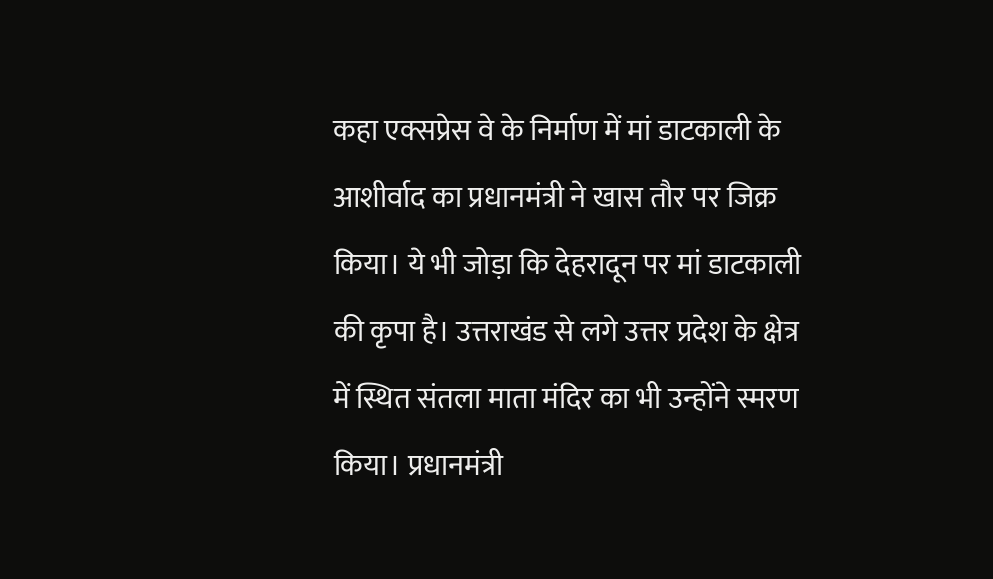कहा एक्सप्रेस वे के निर्माण में मां डाटकाली के आशीर्वाद का प्रधानमंत्री ने खास तौर पर जिक्र किया। ये भी जोड़ा कि देहरादून पर मां डाटकाली की कृपा है। उत्तराखंड से लगे उत्तर प्रदेश के क्षेत्र में स्थित संतला माता मंदिर का भी उन्होंने स्मरण किया। प्रधानमंत्री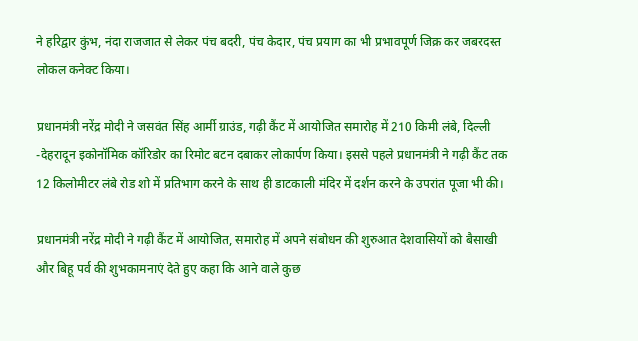ने हरिद्वार कुंभ, नंदा राजजात से लेकर पंच बदरी, पंच केदार, पंच प्रयाग का भी प्रभावपूर्ण जिक्र कर जबरदस्त लोकल कनेक्ट किया।

प्रधानमंत्री नरेंद्र मोदी ने जसवंत सिंह आर्मी ग्राउंड, गढ़ी कैंट में आयोजित समारोह में 210 किमी लंबे, दिल्ली -देहरादून इकोनॉमिक कॉरिडोर का रिमोट बटन दबाकर लोकार्पण किया। इससे पहले प्रधानमंत्री ने गढ़ी कैंट तक 12 किलोमीटर लंबे रोड शो में प्रतिभाग करने के साथ ही डाटकाली मंदिर में दर्शन करने के उपरांत पूजा भी की।

प्रधानमंत्री नरेंद्र मोदी ने गढ़ी कैंट में आयोजित, समारोह में अपने संबोधन की शुरुआत देशवासियों को बैसाखी और बिहू पर्व की शुभकामनाएं देते हुए कहा कि आने वाले कुछ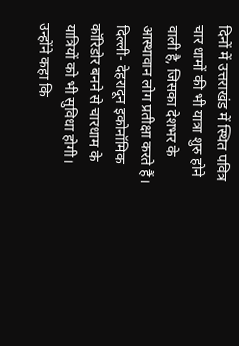दिनों में उत्तराखंड में स्थित पवित्र चार धामों की भी यात्रा शुरु होने वाली है, जिसका देशभर के आस्थावान लोग प्रतीक्षा करते हैं। दिल्ली- देहरादून इकोनॉमिक कॉरिडोर बनने से चारधाम के यात्रियों को भी सुविधा होगी। उन्होंने कहा कि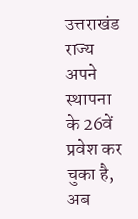उत्तराखंड राज्य अपने स्थापना के 26वें प्रवेश कर चुका है, अब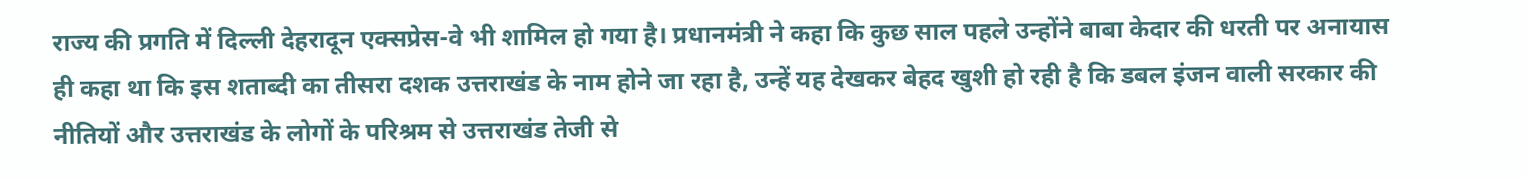राज्य की प्रगति में दिल्ली देहरादून एक्सप्रेस-वे भी शामिल हो गया है। प्रधानमंत्री ने कहा कि कुछ साल पहले उन्होंने बाबा केदार की धरती पर अनायास ही कहा था कि इस शताब्दी का तीसरा दशक उत्तराखंड के नाम होने जा रहा है, उन्हें यह देखकर बेहद खुशी हो रही है कि डबल इंजन वाली सरकार की नीतियों और उत्तराखंड के लोगों के परिश्रम से उत्तराखंड तेजी से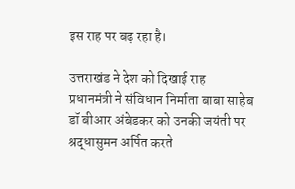इस राह पर बढ़ रहा है।

उत्तराखंड ने देश को दिखाई राह
प्रधानमंत्री ने संविधान निर्माता बाबा साहेब डॉ बीआर अंबेडकर को उनकी जयंती पर श्रद्धासुमन अर्पित करते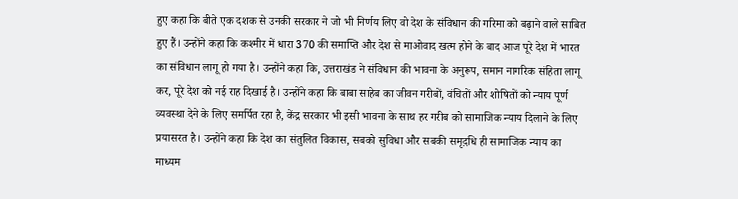हुए कहा कि बीते एक दशक से उनकी सरकार ने जो भी निर्णय लिए वो देश के संविधान की गरिमा को बढ़ाने वाले साबित हुए हैं। उन्होंने कहा कि कश्मीर में धारा 370 की समाप्ति और देश से माओवाद खत्म होने के बाद आज पूरे देश में भारत का संविधान लागू हो गया है। उन्होंने कहा कि, उत्तराखंड ने संविधान की भावना के अनुरूप, समान नागरिक संहिता लागू कर, पूरे देश को नई राह दिखाई है। उन्होंने कहा कि बाबा साहेब का जीवन गरीबों, वंचितों और शोषितों को न्याय पूर्ण व्यवस्था देने के लिए समर्पित रहा है, केंद्र सरकार भी इसी भावना के साथ हर गरीब को सामाजिक न्याय दिलाने के लिए प्रयासरत है। उन्होंने कहा कि देश का संतुलित विकास, सबको सुविधा और सबकी समृद़धि ही सामाजिक न्याय का माध्यम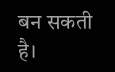बन सकती है।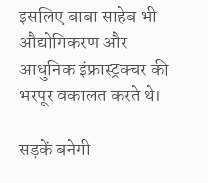इसलिए बाबा साहेब भी औद्योगिकरण और आधुनिक इंफ्रास्ट्रक्चर की भरपूर वकालत करते थे।

सड़कें बनेगी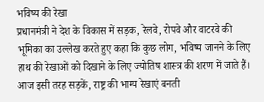भविष्य की रेखा
प्रधानमंत्री ने देश के विकास में सड़क, रेलवे, रोपवे और वाटरवे की भूमिका का उल्लेख करते हुए कहा कि कुछ लोग, भविष्य जानने के लिए हाथ की रेखाओं को दिखाने के लिए ज्योतिष शास्त्र की शरण में जाते हैं। आज इसी तरह सड़कें, राष्ट्र की भाग्य रेखाएं बनती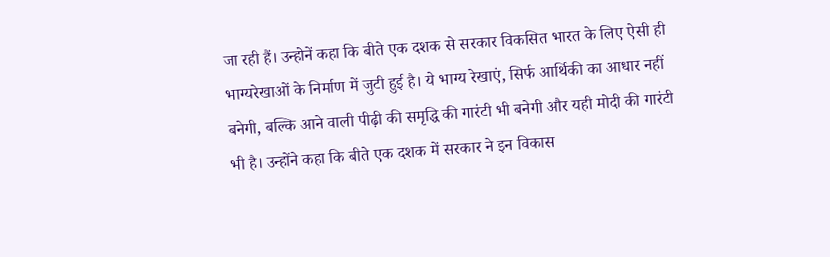जा रही हैं। उन्होनें कहा कि बीते एक दशक से सरकार विकसित भारत के लिए ऐसी ही भाग्यरेखाओं के निर्माण में जुटी हुई है। ये भाग्य रेखाएं, सिर्फ आर्थिकी का आधार नहीं बनेगी, बल्कि आने वाली पीढ़ी की समृद्धि की गारंटी भी बनेगी और यही मोदी की गारंटी भी है। उन्होंने कहा कि बीते एक दशक में सरकार ने इन विकास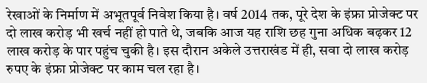रेखाओं के निर्माण में अभूतपूर्व निवेश किया है। वर्ष 2014 तक, पूरे देश के इंफ्रा प्रोजेक्ट पर दो लाख करोड़ भी खर्च नहीं हो पाते थे, जबकि आज यह राशि छह गुना अधिक बढ़कर 12 लाख करोड़ के पार पहुंच चुकी है। इस दौरान अकेले उत्तराखंड में ही, सवा दो लाख करोड़ रुपए के इंफ्रा प्रोजेक्ट पर काम चल रहा है।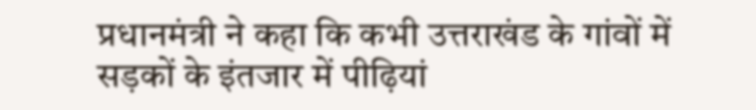प्रधानमंत्री ने कहा कि कभी उत्तराखंड के गांवों में सड़कों के इंतजार में पीढ़ियां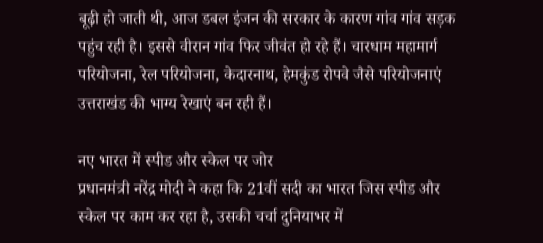बूढ़ी हो जाती थी, आज डबल इंजन की सरकार के कारण गांव गांव सड़क पहुंच रही है। इससे वीरान गांव फिर जीवंत हो रहे हैं। चारधाम महामार्ग परियोजना, रेल परियोजना, केदारनाथ, हेमकुंड रोपवे जैसे परियोजनाएं उत्तराखंड की भाग्य रेखाएं बन रही हैं।

नए भारत में स्पीड और स्केल पर जोर
प्रधानमंत्री नरेंद्र मोदी ने कहा कि 21वीं सदी का भारत जिस स्पीड और स्केल पर काम कर रहा है, उसकी चर्चा दुनियाभर में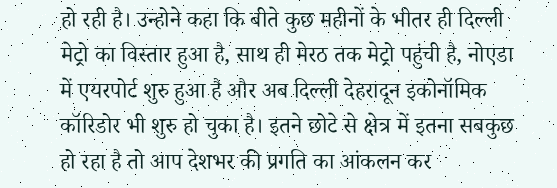हो रही है। उन्होने कहा कि बीते कुछ महीनों के भीतर ही दिल्ली मेट्रो का विस्तार हुआ है, साथ ही मेरठ तक मेट्रो पहुंची है, नोएडा में एयरपोर्ट शुरु हुआ है और अब दिल्ली देहरादून इकोनॉमिक कॉरिडोर भी शुरु हो चुका है। इतने छोटे से क्षेत्र में इतना सबकुछ हो रहा है तो आप देशभर की प्रगति का आंकलन कर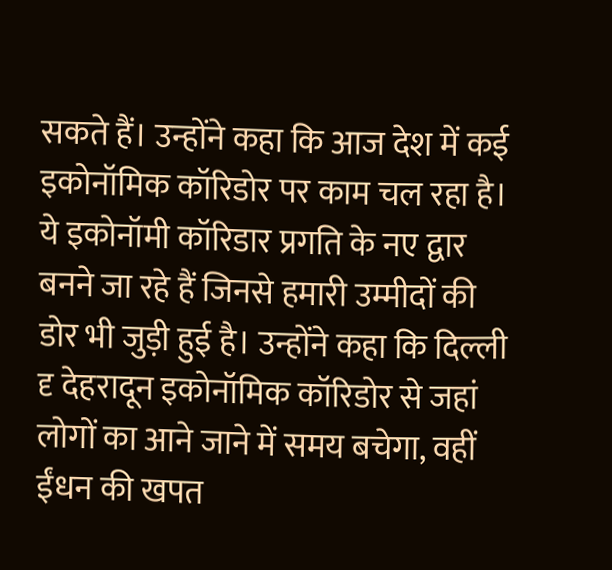सकते हैं। उन्होंने कहा कि आज देश में कई इकोनॉमिक कॉरिडोर पर काम चल रहा है। ये इकोनॉमी कॉरिडार प्रगति के नए द्वार बनने जा रहे हैं जिनसे हमारी उम्मीदों की डोर भी जुड़ी हुई है। उन्होंने कहा कि दिल्ली दृ देहरादून इकोनॉमिक कॉरिडोर से जहां लोगों का आने जाने में समय बचेगा, वहीं ईंधन की खपत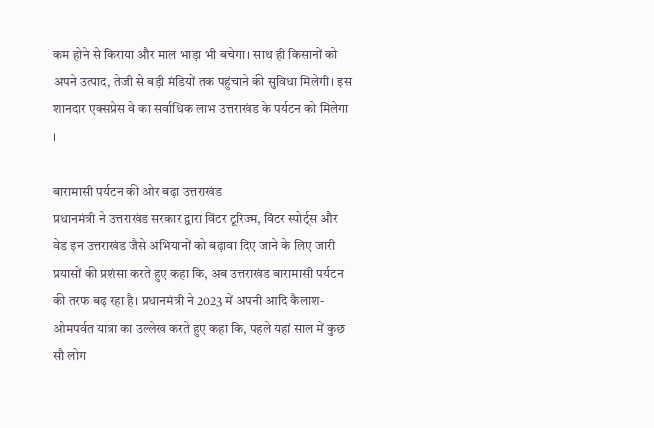कम होने से किराया और माल भाड़ा भी बचेगा। साथ ही किसानों को अपने उत्पाद, तेजी से बड़ी मंडियों तक पहुंचाने की सुविधा मिलेगी। इस शानदार एक्सप्रेस वे का सर्वाधिक लाभ उत्तराखंड के पर्यटन को मिलेगा ।

बारामासी पर्यटन की ओर बढ़ा उत्तराखंड
प्रधानमंत्री ने उत्तराखंड सरकार द्वारा विंटर टूरिज्म, विंटर स्पोर्ट्स और वेड इन उत्तराखंड जैसे अभियानों को बढ़ावा दिए जाने के लिए जारी प्रयासों की प्रशंसा करते हुए कहा कि, अब उत्तराखंड बारामासी पर्यटन की तरफ बढ़ रहा है। प्रधानमंत्री ने 2023 में अपनी आदि कैलाश- ओमपर्वत यात्रा का उल्लेख करते हुए कहा कि, पहले यहां साल में कुछ सौ लोग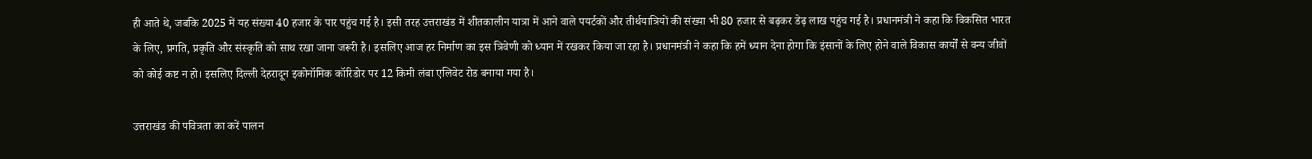ही आते थे, जबकि 2025 में यह संख्या 40 हजार के पार पहुंच गई है। इसी तरह उत्तराखंड में शीतकालीन यात्रा में आने वाले पयर्टकों और तीर्थयात्रियों की संख्या भी 80 हजार से बढ़कर डेढ़ लाख पहुंच गई है। प्रधानमंत्री ने कहा कि विकसित भारत के लिए, प्रगति, प्रकृति और संस्कृति को साथ रखा जाना जरूरी है। इसलिए आज हर निर्माण का इस त्रिवेणी को ध्यान में रखकर किया जा रहा है। प्रधानमंत्री ने कहा कि हमें ध्यान देना होगा कि इंसानों के लिए होने वाले विकास कार्यों से वन्य जीवों को कोई कष्ट न हो। इसलिए दिल्ली देहरादून इकोनॉमिक कॉरिडोर पर 12 किमी लंबा एलिवेट रोड बनाया गया है।

उत्तराखंड की पवित्रता का करें पालन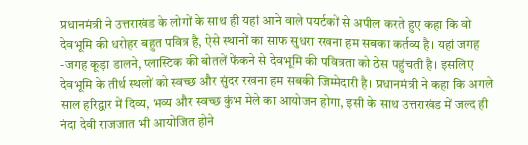प्रधानमंत्री ने उत्तराखंड के लोगों के साथ ही यहां आने वाले पयर्टकों से अपील करते हुए कहा कि वो देवभूमि की धरोहर बहुत पवित्र है, ऐसे स्थानों का साफ सुधरा रखना हम सबका कर्तव्य है। यहां जगह -जगह कूड़ा डालने, प्लास्टिक की बोतलें फेंकने से देवभूमि की पवित्रता को ठेस पहुंचती है। इसलिए देवभूमि के तीर्थ स्थलों को स्वच्छ और सुंदर रखना हम सबकी जिम्मेदारी है। प्रधानमंत्री ने कहा कि अगले साल हरिद्वार में दिव्य, भव्य और स्वच्छ कुंभ मेले का आयोजन होगा, इसी के साथ उत्तराखंड में जल्द ही नंदा देवी राजजात भी आयोजित होने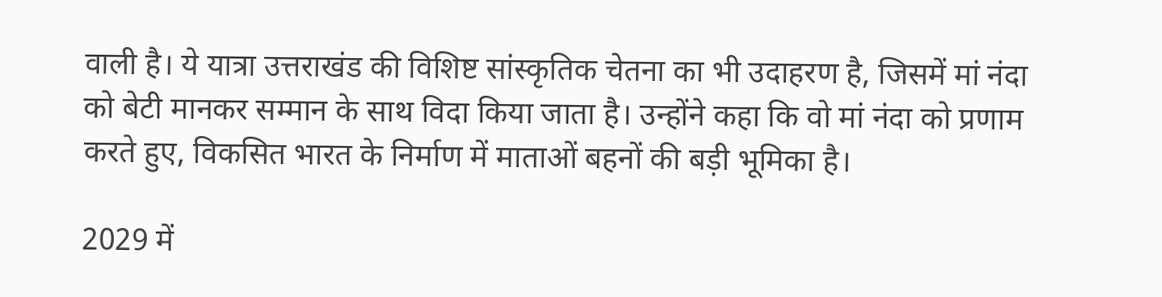वाली है। ये यात्रा उत्तराखंड की विशिष्ट सांस्कृतिक चेतना का भी उदाहरण है, जिसमें मां नंदा को बेटी मानकर सम्मान के साथ विदा किया जाता है। उन्होंने कहा कि वो मां नंदा को प्रणाम करते हुए, विकसित भारत के निर्माण में माताओं बहनों की बड़ी भूमिका है।

2029 में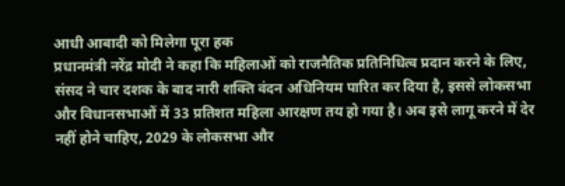आधी आबादी को मिलेगा पूरा हक
प्रधानमंत्री नरेंद्र मोदी ने कहा कि महिलाओं को राजनैतिक प्रतिनिधित्व प्रदान करने के लिए, संसद ने चार दशक के बाद नारी शक्ति वंदन अधिनियम पारित कर दिया है, इससे लोकसभा और विधानसभाओं में 33 प्रतिशत महिला आरक्षण तय हो गया है। अब इसे लागू करने में देर नहीं होने चाहिए, 2029 के लोकसभा और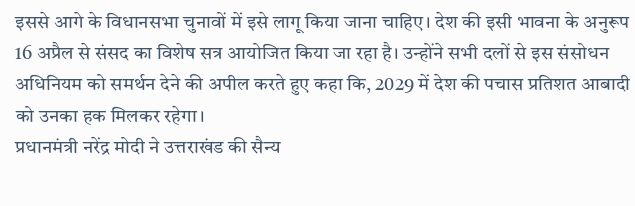इससे आगे के विधानसभा चुनावों में इसे लागू किया जाना चाहिए। देश की इसी भावना के अनुरूप 16 अप्रैल से संसद का विशेष सत्र आयोजित किया जा रहा है। उन्होंने सभी दलों से इस संसोधन अधिनियम को समर्थन देने की अपील करते हुए कहा कि, 2029 में देश की पचास प्रतिशत आबादी को उनका हक मिलकर रहेगा।
प्रधानमंत्री नरेंद्र मोदी ने उत्तराखंड की सैन्य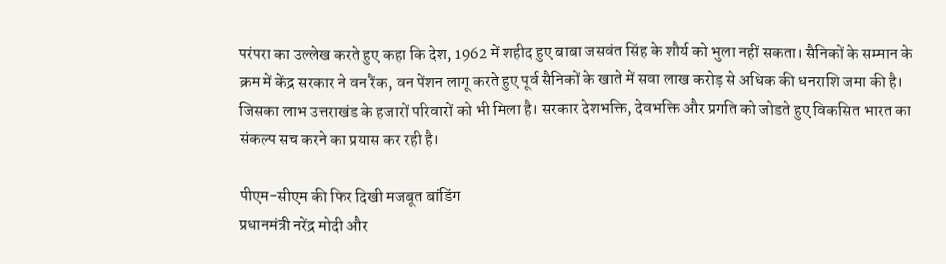परंपरा का उल्लेख करते हुए कहा कि देश, 1962 में शहीद हुए बाबा जसवंत सिंह के शौर्य को भुला नहीं सकता। सैनिकों के सम्मान के क्रम में केंद्र सरकार ने वन रैंक, वन पेंशन लागू करते हुए पूर्व सैनिकों के खाते में सवा लाख करोड़ से अधिक की धनराशि जमा की है। जिसका लाभ उत्तराखंड के हजारों परिवारों को भी मिला है। सरकार देशभक्ति, देवभक्ति और प्रगति को जोडते हुए विकसित भारत का संकल्प सच करने का प्रयास कर रही है।

पीएम-सीएम की फिर दिखी मजबूत बांडिंग
प्रधानमंत्री नरेंद्र मोदी और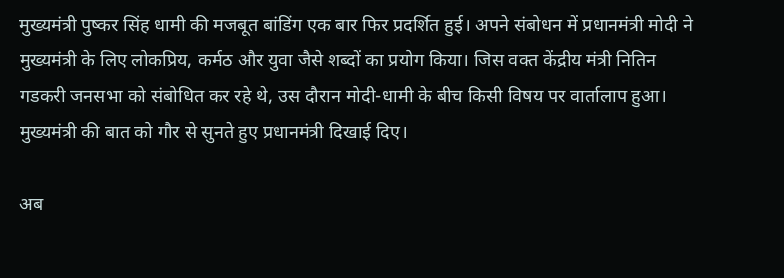मुख्यमंत्री पुष्कर सिंह धामी की मजबूत बांडिंग एक बार फिर प्रदर्शित हुई। अपने संबोधन में प्रधानमंत्री मोदी ने मुख्यमंत्री के लिए लोकप्रिय, कर्मठ और युवा जैसे शब्दों का प्रयोग किया। जिस वक्त केंद्रीय मंत्री नितिन गडकरी जनसभा को संबोधित कर रहे थे, उस दौरान मोदी-धामी के बीच किसी विषय पर वार्तालाप हुआ। मुख्यमंत्री की बात को गौर से सुनते हुए प्रधानमंत्री दिखाई दिए।

अब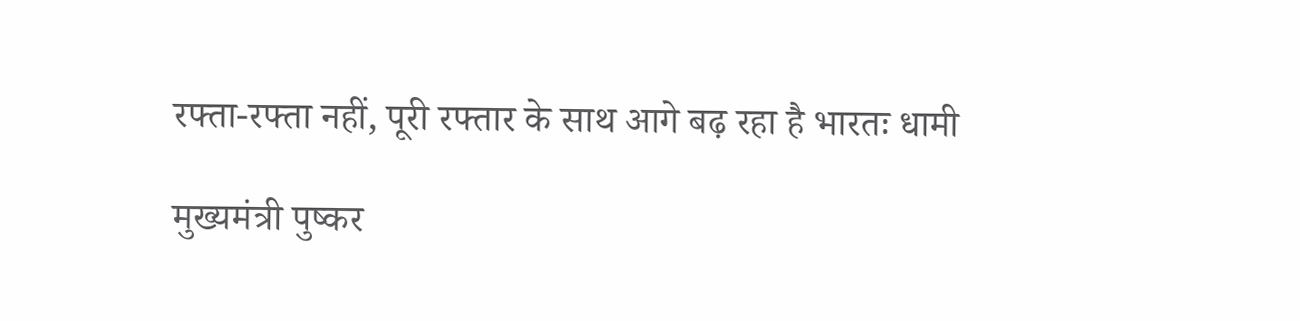रफ्ता-रफ्ता नहीं, पूरी रफ्तार के साथ आगे बढ़ रहा है भारतः धामी

मुख्यमंत्री पुष्कर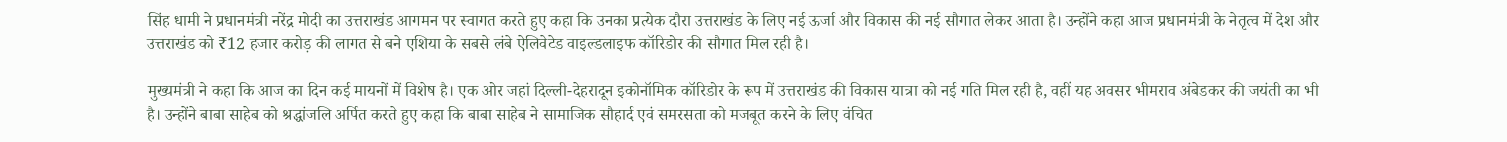सिंह धामी ने प्रधानमंत्री नरेंद्र मोदी का उत्तराखंड आगमन पर स्वागत करते हुए कहा कि उनका प्रत्येक दौरा उत्तराखंड के लिए नई ऊर्जा और विकास की नई सौगात लेकर आता है। उन्होंने कहा आज प्रधानमंत्री के नेतृत्व में देश और उत्तराखंड को ₹12 हजार करोड़ की लागत से बने एशिया के सबसे लंबे ऐलिवेटेड वाइल्डलाइफ कॉरिडोर की सौगात मिल रही है।

मुख्यमंत्री ने कहा कि आज का दिन कई मायनों में विशेष है। एक ओर जहां दिल्ली-देहरादून इकोनॉमिक कॉरिडोर के रूप में उत्तराखंड की विकास यात्रा को नई गति मिल रही है, वहीं यह अवसर भीमराव अंबेडकर की जयंती का भी है। उन्होंने बाबा साहेब को श्रद्धांजलि अर्पित करते हुए कहा कि बाबा साहेब ने सामाजिक सौहार्द एवं समरसता को मजबूत करने के लिए वंचित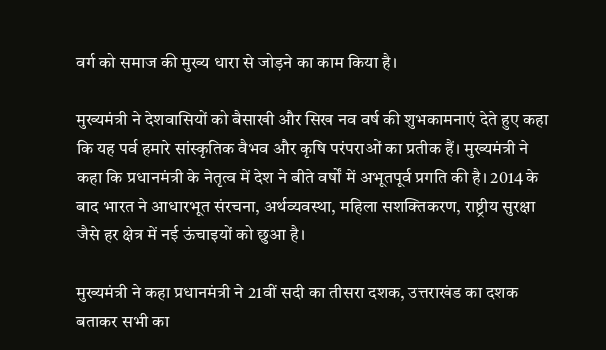वर्ग को समाज की मुख्य धारा से जोड़ने का काम किया है।

मुख्यमंत्री ने देशवासियों को बैसाखी और सिख नव वर्ष की शुभकामनाएं देते हुए कहा कि यह पर्व हमारे सांस्कृतिक वैभव और कृषि परंपराओं का प्रतीक हैं। मुख्यमंत्री ने कहा कि प्रधानमंत्री के नेतृत्व में देश ने बीते वर्षों में अभूतपूर्व प्रगति की है। 2014 के बाद भारत ने आधारभूत संरचना, अर्थव्यवस्था, महिला सशक्तिकरण, राष्ट्रीय सुरक्षा जैसे हर क्षेत्र में नई ऊंचाइयों को छुआ है।

मुख्यमंत्री ने कहा प्रधानमंत्री ने 21वीं सदी का तीसरा दशक, उत्तराखंड का दशक बताकर सभी का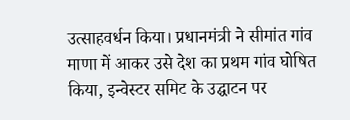उत्साहवर्धन किया। प्रधानमंत्री ने सीमांत गांव माणा में आकर उसे देश का प्रथम गांव घोषित किया, इन्वेस्टर समिट के उद्घाटन पर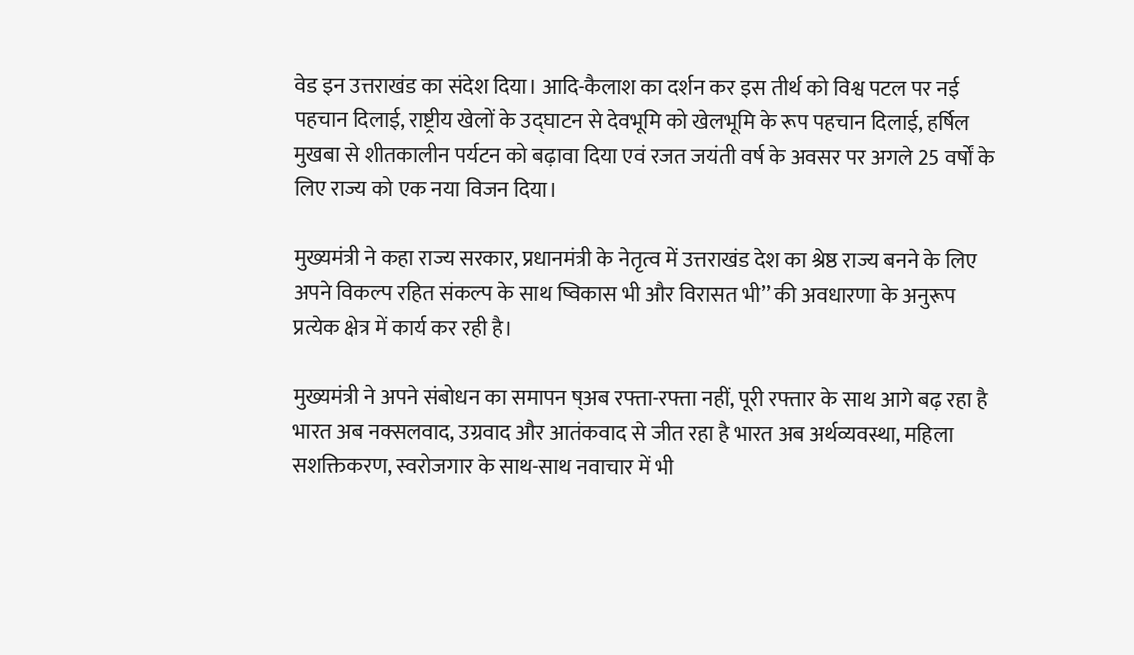वेड इन उत्तराखंड का संदेश दिया। आदि-कैलाश का दर्शन कर इस तीर्थ को विश्व पटल पर नई पहचान दिलाई, राष्ट्रीय खेलों के उद्घाटन से देवभूमि को खेलभूमि के रूप पहचान दिलाई, हर्षिल मुखबा से शीतकालीन पर्यटन को बढ़ावा दिया एवं रजत जयंती वर्ष के अवसर पर अगले 25 वर्षों के लिए राज्य को एक नया विजन दिया।

मुख्यमंत्री ने कहा राज्य सरकार, प्रधानमंत्री के नेतृत्व में उत्तराखंड देश का श्रेष्ठ राज्य बनने के लिए अपने विकल्प रहित संकल्प के साथ ष्विकास भी और विरासत भी’’ की अवधारणा के अनुरूप प्रत्येक क्षेत्र में कार्य कर रही है।

मुख्यमंत्री ने अपने संबोधन का समापन ष्अब रफ्ता-रफ्ता नहीं, पूरी रफ्तार के साथ आगे बढ़ रहा है भारत अब नक्सलवाद, उग्रवाद और आतंकवाद से जीत रहा है भारत अब अर्थव्यवस्था, महिला सशक्तिकरण, स्वरोजगार के साथ-साथ नवाचार में भी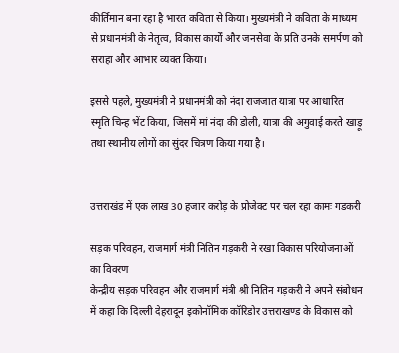कीर्तिमान बना रहा है भारत कविता से किया। मुख्यमंत्री ने कविता के माध्यम से प्रधानमंत्री के नेतृत्व, विकास कार्यों और जनसेवा के प्रति उनके समर्पण को सराहा और आभार व्यक्त किया।

इससे पहले, मुख्यमंत्री ने प्रधानमंत्री को नंदा राजजात यात्रा पर आधारित स्मृति चिन्ह भेंट किया, जिसमें मां नंदा की डोली, यात्रा की अगुवाई करते खाड़ू तथा स्थानीय लोगों का सुंदर चित्रण किया गया है।


उत्तराखंड में एक लाख 30 हजार करोड़ के प्रोजेक्ट पर चल रहा कामः गडकरी

सड़क परिवहन, राजमार्ग मंत्री नितिन गड़करी ने रखा विकास परियोजनाओं का विवरण
केन्द्रीय सड़क परिवहन और राजमार्ग मंत्री श्री नितिन गड़करी ने अपने संबोधन में कहा कि दिल्ली देहरादून इकोनॉमिक कॉरिडोर उत्तराखण्ड के विकास को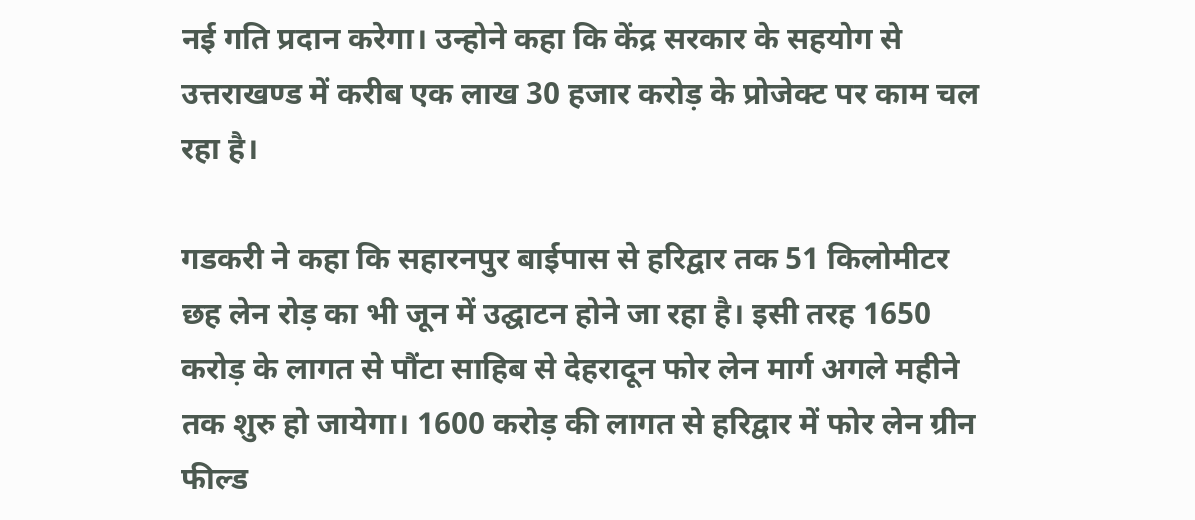नई गति प्रदान करेगा। उन्होने कहा कि केंद्र सरकार के सहयोग से उत्तराखण्ड में करीब एक लाख 30 हजार करोड़ के प्रोजेक्ट पर काम चल रहा है।

गडकरी ने कहा कि सहारनपुर बाईपास से हरिद्वार तक 51 किलोमीटर छह लेन रोड़ का भी जून में उद्घाटन होने जा रहा है। इसी तरह 1650 करोड़ के लागत से पौंटा साहिब से देहरादून फोर लेन मार्ग अगले महीने तक शुरु हो जायेगा। 1600 करोड़ की लागत से हरिद्वार में फोर लेन ग्रीन फील्ड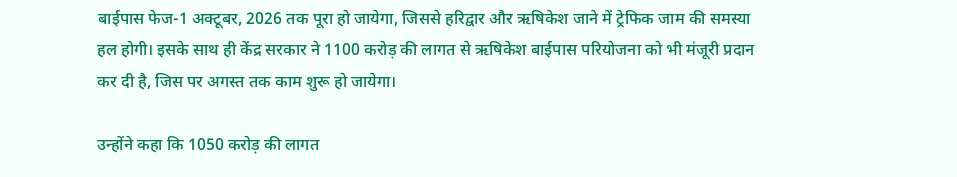बाईपास फेज-1 अक्टूबर, 2026 तक पूरा हो जायेगा, जिससे हरिद्वार और ऋषिकेश जाने में ट्रेफिक जाम की समस्या हल होगी। इसके साथ ही केंद्र सरकार ने 1100 करोड़ की लागत से ऋषिकेश बाईपास परियोजना को भी मंजूरी प्रदान कर दी है, जिस पर अगस्त तक काम शुरू हो जायेगा।

उन्होंने कहा कि 1050 करोड़ की लागत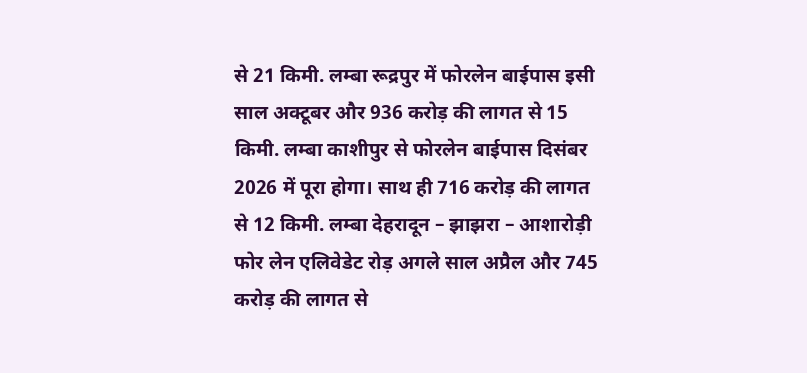से 21 किमी. लम्बा रूद्रपुर में फोरलेन बाईपास इसी साल अक्टूबर और 936 करोड़ की लागत से 15 किमी. लम्बा काशीपुर से फोरलेन बाईपास दिसंबर 2026 में पूरा होगा। साथ ही 716 करोड़ की लागत से 12 किमी. लम्बा देहरादून – झाझरा – आशारोड़ी फोर लेन एलिवेडेट रोड़ अगले साल अप्रैल और 745 करोड़ की लागत से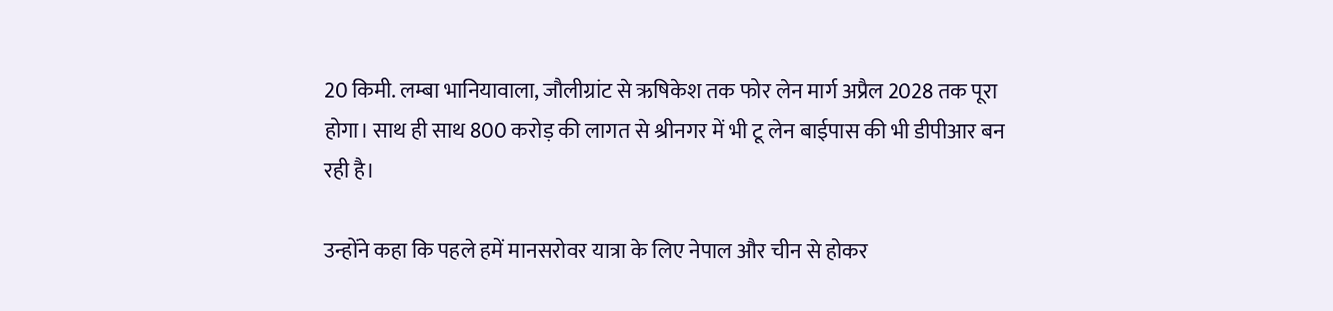20 किमी. लम्बा भानियावाला, जौलीग्रांट से ऋषिकेश तक फोर लेन मार्ग अप्रैल 2028 तक पूरा होगा। साथ ही साथ 800 करोड़ की लागत से श्रीनगर में भी टू लेन बाईपास की भी डीपीआर बन रही है।

उन्होंने कहा कि पहले हमें मानसरोवर यात्रा के लिए नेपाल और चीन से होकर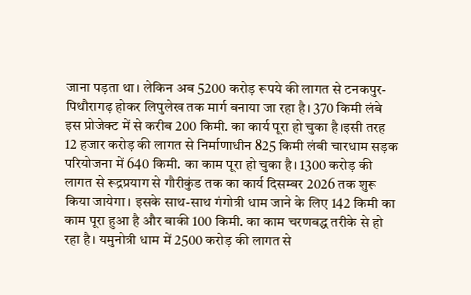जाना पड़ता था। लेकिन अब 5200 करोड़ रूपये की लागत से टनकपुर-पिथौरागढ़ होकर लिपुलेख तक मार्ग बनाया जा रहा है। 370 किमी लंबे इस प्रोजेक्ट में से करीब 200 किमी. का कार्य पूरा हो चुका है।इसी तरह 12 हजार करोड़ की लागत से निर्माणाधीन 825 किमी लंबी चारधाम सड़क परियोजना में 640 किमी. का काम पूरा हो चुका है। 1300 करोड़ की लागत से रूद्रप्रयाग से गौरीकुंड तक का कार्य दिसम्बर 2026 तक शुरू किया जायेगा। इसके साथ-साथ गंगोत्री धाम जाने के लिए 142 किमी का काम पूरा हुआ है और बाकी 100 किमी. का काम चरणबद्ध तरीके से हो रहा है। यमुनोत्री धाम में 2500 करोड़ की लागत से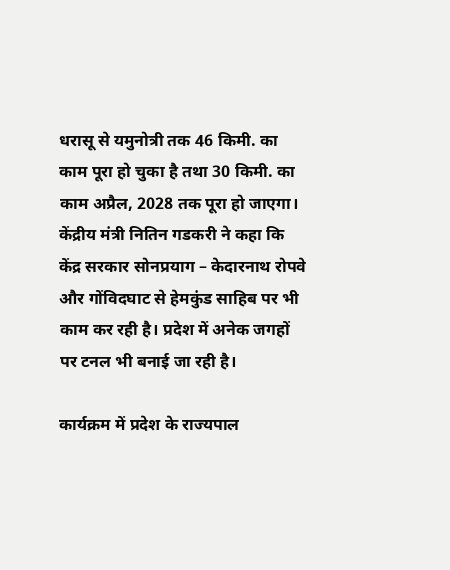धरासू से यमुनोत्री तक 46 किमी. का काम पूरा हो चुका है तथा 30 किमी. का काम अप्रैल, 2028 तक पूरा हो जाएगा। केंद्रीय मंत्री नितिन गडकरी ने कहा कि केंद्र सरकार सोनप्रयाग – केदारनाथ रोपवे और गोंविदघाट से हेमकुंड साहिब पर भी काम कर रही है। प्रदेश में अनेक जगहों पर टनल भी बनाई जा रही है।

कार्यक्रम में प्रदेश के राज्यपाल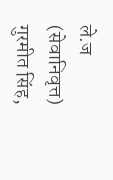ले.ज (सेवानिवृत्त) गुरमीत सिंह,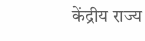केंद्रीय राज्य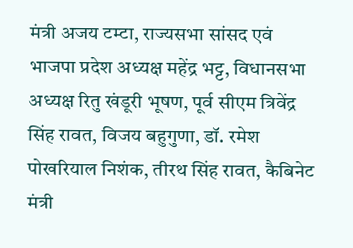मंत्री अजय टम्टा, राज्यसभा सांसद एवं भाजपा प्रदेश अध्यक्ष महेंद्र भट्ट, विधानसभा अध्यक्ष रितु खंडूरी भूषण, पूर्व सीएम त्रिवेंद्र सिंह रावत, विजय बहुगुणा, डॉ. रमेश पोखरियाल निशंक, तीरथ सिंह रावत, कैबिनेट मंत्री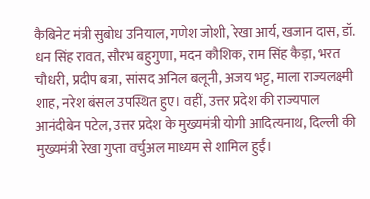कैबिनेट मंत्री सुबोध उनियाल, गणेश जोशी, रेखा आर्य, खजान दास, डॉ. धन सिंह रावत, सौरभ बहुगुणा, मदन कौशिक, राम सिंह कैड़ा, भरत चौधरी, प्रदीप बत्रा, सांसद अनिल बलूनी, अजय भट्ट, माला राज्यलक्ष्मी शाह, नरेश बंसल उपस्थित हुए। वहीं, उत्तर प्रदेश की राज्यपाल आनंदीबेन पटेल, उत्तर प्रदेश के मुख्यमंत्री योगी आदित्यनाथ, दिल्ली की मुख्यमंत्री रेखा गुप्ता वर्चुअल माध्यम से शामिल हुईं।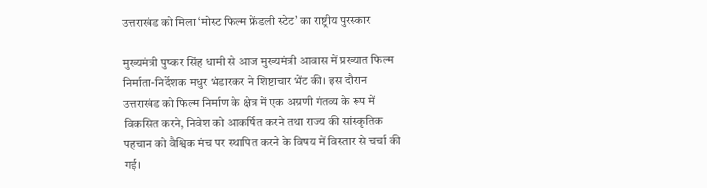उत्तराखंड को मिला ‘मोस्ट फिल्म फ्रेंडली स्टेट’ का राष्ट्रीय पुरस्कार

मुख्यमंत्री पुष्कर सिंह धामी से आज मुख्यमंत्री आवास में प्रख्यात फिल्म निर्माता-निर्देशक मधुर भंडारकर ने शिष्टाचार भेंट की। इस दौरान उत्तराखंड को फिल्म निर्माण के क्षेत्र में एक अग्रणी गंतव्य के रूप में विकसित करने, निवेश को आकर्षित करने तथा राज्य की सांस्कृतिक पहचान को वैश्विक मंच पर स्थापित करने के विषय में विस्तार से चर्चा की गई।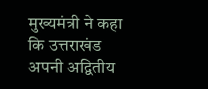मुख्यमंत्री ने कहा कि उत्तराखंड अपनी अद्वितीय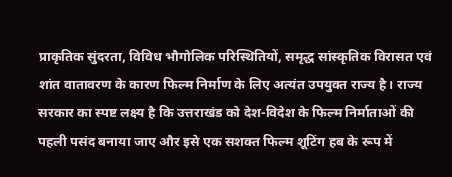प्राकृतिक सुंदरता, विविध भौगोलिक परिस्थितियों, समृद्ध सांस्कृतिक विरासत एवं शांत वातावरण के कारण फिल्म निर्माण के लिए अत्यंत उपयुक्त राज्य है। राज्य सरकार का स्पष्ट लक्ष्य है कि उत्तराखंड को देश-विदेश के फिल्म निर्माताओं की पहली पसंद बनाया जाए और इसे एक सशक्त फिल्म शूटिंग हब के रूप में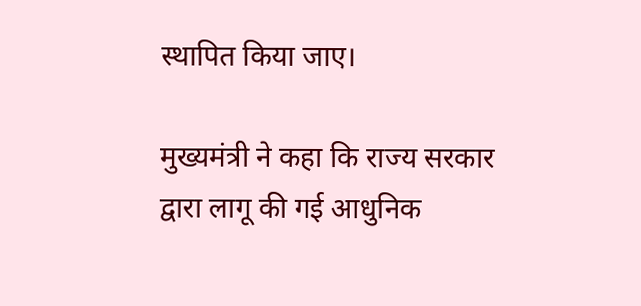स्थापित किया जाए।

मुख्यमंत्री ने कहा कि राज्य सरकार द्वारा लागू की गई आधुनिक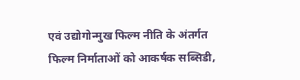एवं उद्योगोन्मुख फिल्म नीति के अंतर्गत फिल्म निर्माताओं को आकर्षक सब्सिडी,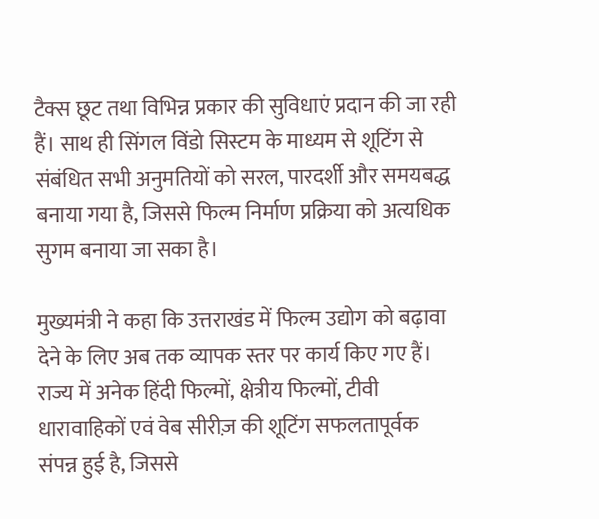टैक्स छूट तथा विभिन्न प्रकार की सुविधाएं प्रदान की जा रही हैं। साथ ही सिंगल विंडो सिस्टम के माध्यम से शूटिंग से संबंधित सभी अनुमतियों को सरल, पारदर्शी और समयबद्ध बनाया गया है, जिससे फिल्म निर्माण प्रक्रिया को अत्यधिक सुगम बनाया जा सका है।

मुख्यमंत्री ने कहा कि उत्तराखंड में फिल्म उद्योग को बढ़ावा देने के लिए अब तक व्यापक स्तर पर कार्य किए गए हैं। राज्य में अनेक हिंदी फिल्मों, क्षेत्रीय फिल्मों, टीवी धारावाहिकों एवं वेब सीरीज़ की शूटिंग सफलतापूर्वक संपन्न हुई है, जिससे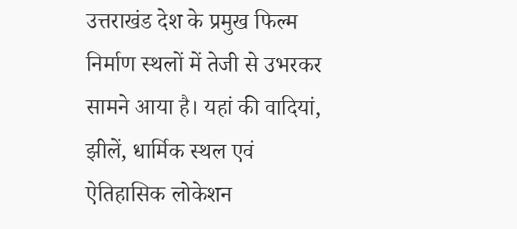उत्तराखंड देश के प्रमुख फिल्म निर्माण स्थलों में तेजी से उभरकर सामने आया है। यहां की वादियां, झीलें, धार्मिक स्थल एवं ऐतिहासिक लोकेशन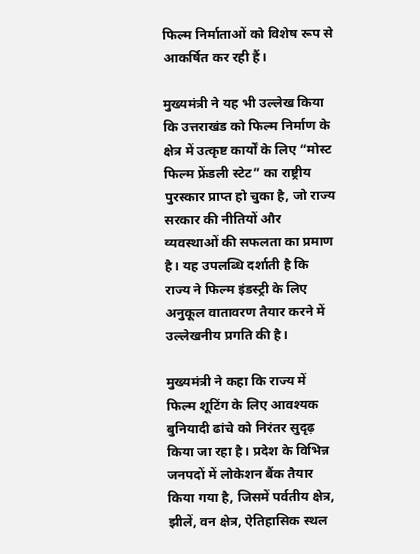फिल्म निर्माताओं को विशेष रूप से आकर्षित कर रही हैं।

मुख्यमंत्री ने यह भी उल्लेख किया कि उत्तराखंड को फिल्म निर्माण के क्षेत्र में उत्कृष्ट कार्यों के लिए “मोस्ट फिल्म फ्रेंडली स्टेट” का राष्ट्रीय पुरस्कार प्राप्त हो चुका है, जो राज्य सरकार की नीतियों और व्यवस्थाओं की सफलता का प्रमाण है। यह उपलब्धि दर्शाती है कि राज्य ने फिल्म इंडस्ट्री के लिए अनुकूल वातावरण तैयार करने में उल्लेखनीय प्रगति की है।

मुख्यमंत्री ने कहा कि राज्य में फिल्म शूटिंग के लिए आवश्यक बुनियादी ढांचे को निरंतर सुदृढ़ किया जा रहा है। प्रदेश के विभिन्न जनपदों में लोकेशन बैंक तैयार किया गया है, जिसमें पर्वतीय क्षेत्र, झीलें, वन क्षेत्र, ऐतिहासिक स्थल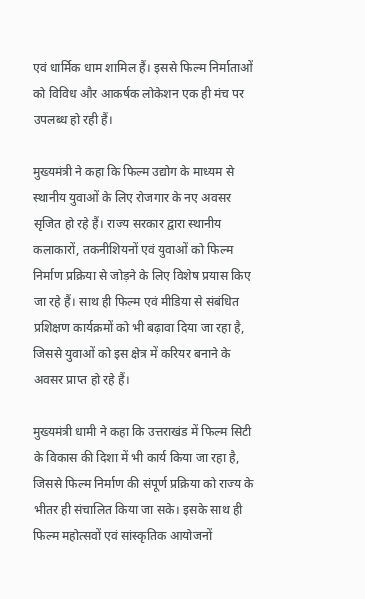एवं धार्मिक धाम शामिल हैं। इससे फिल्म निर्माताओं को विविध और आकर्षक लोकेशन एक ही मंच पर उपलब्ध हो रही हैं।

मुख्यमंत्री ने कहा कि फिल्म उद्योग के माध्यम से स्थानीय युवाओं के लिए रोजगार के नए अवसर सृजित हो रहे हैं। राज्य सरकार द्वारा स्थानीय कलाकारों, तकनीशियनों एवं युवाओं को फिल्म निर्माण प्रक्रिया से जोड़ने के लिए विशेष प्रयास किए जा रहे हैं। साथ ही फिल्म एवं मीडिया से संबंधित प्रशिक्षण कार्यक्रमों को भी बढ़ावा दिया जा रहा है, जिससे युवाओं को इस क्षेत्र में करियर बनाने के अवसर प्राप्त हो रहे हैं।

मुख्यमंत्री धामी ने कहा कि उत्तराखंड में फिल्म सिटी के विकास की दिशा में भी कार्य किया जा रहा है, जिससे फिल्म निर्माण की संपूर्ण प्रक्रिया को राज्य के भीतर ही संचालित किया जा सके। इसके साथ ही फिल्म महोत्सवों एवं सांस्कृतिक आयोजनों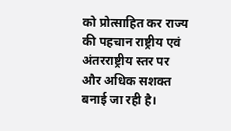को प्रोत्साहित कर राज्य की पहचान राष्ट्रीय एवं अंतरराष्ट्रीय स्तर पर और अधिक सशक्त बनाई जा रही है।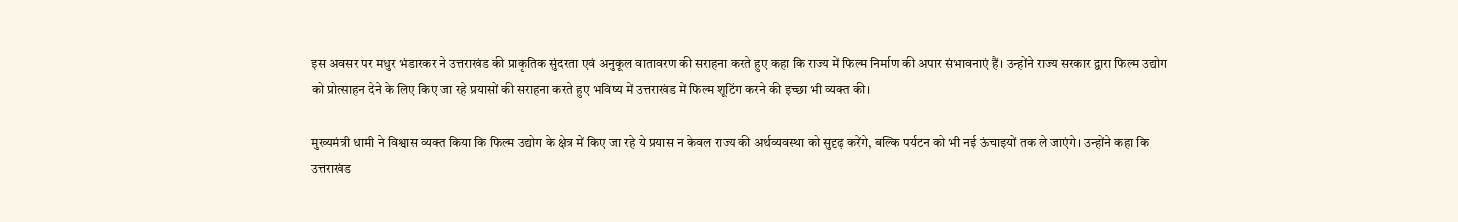इस अवसर पर मधुर भंडारकर ने उत्तराखंड की प्राकृतिक सुंदरता एवं अनुकूल वातावरण की सराहना करते हुए कहा कि राज्य में फिल्म निर्माण की अपार संभावनाएं हैं। उन्होंने राज्य सरकार द्वारा फिल्म उद्योग को प्रोत्साहन देने के लिए किए जा रहे प्रयासों की सराहना करते हुए भविष्य में उत्तराखंड में फिल्म शूटिंग करने की इच्छा भी व्यक्त की।

मुख्यमंत्री धामी ने विश्वास व्यक्त किया कि फिल्म उद्योग के क्षेत्र में किए जा रहे ये प्रयास न केवल राज्य की अर्थव्यवस्था को सुदृढ़ करेंगे, बल्कि पर्यटन को भी नई ऊंचाइयों तक ले जाएंगे। उन्होंने कहा कि उत्तराखंड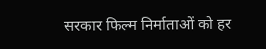सरकार फिल्म निर्माताओं को हर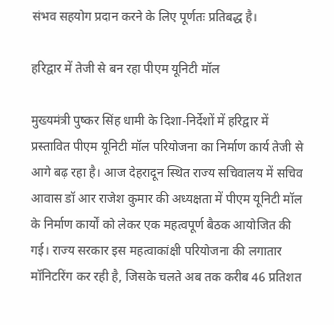संभव सहयोग प्रदान करने के लिए पूर्णतः प्रतिबद्ध है।

हरिद्वार में तेजी से बन रहा पीएम यूनिटी मॉल

मुख्यमंत्री पुष्कर सिंह धामी के दिशा-निर्देशों में हरिद्वार में प्रस्तावित पीएम यूनिटी मॉल परियोजना का निर्माण कार्य तेजी से आगे बढ़ रहा है। आज देहरादून स्थित राज्य सचिवालय में सचिव आवास डॉ आर राजेश कुमार की अध्यक्षता में पीएम यूनिटी मॉल के निर्माण कार्यों को लेकर एक महत्वपूर्ण बैठक आयोजित की गई। राज्य सरकार इस महत्वाकांक्षी परियोजना की लगातार मॉनिटरिंग कर रही है, जिसके चलते अब तक करीब 46 प्रतिशत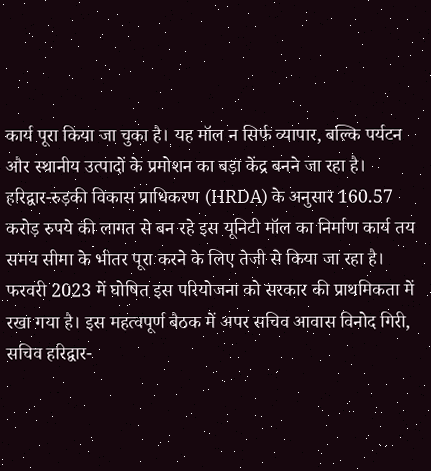कार्य पूरा किया जा चुका है। यह मॉल न सिर्फ व्यापार, बल्कि पर्यटन और स्थानीय उत्पादों के प्रमोशन का बड़ा केंद्र बनने जा रहा है। हरिद्वार-रुड़की विकास प्राधिकरण (HRDA) के अनुसार 160.57 करोड़ रुपये की लागत से बन रहे इस यूनिटी मॉल का निर्माण कार्य तय समय सीमा के भीतर पूरा करने के लिए तेजी से किया जा रहा है। फरवरी 2023 में घोषित इस परियोजना को सरकार की प्राथमिकता में रखा गया है। इस महत्वपूर्ण बैठक में अपर सचिव आवास विनोद गिरी, सचिव हरिद्वार-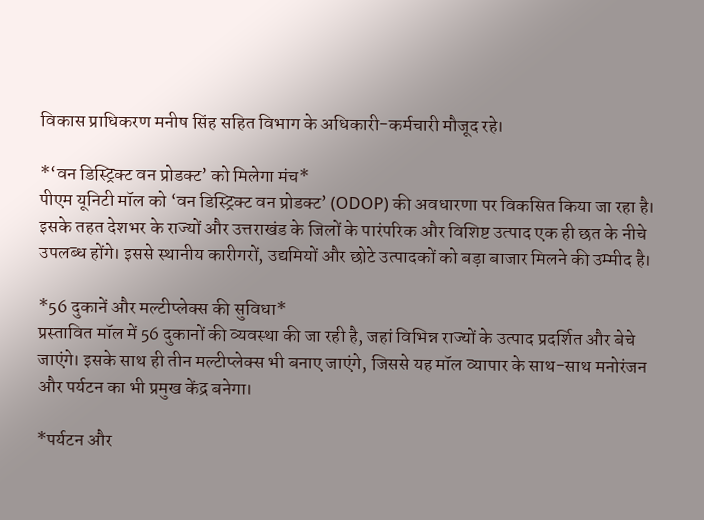विकास प्राधिकरण मनीष सिंह सहित विभाग के अधिकारी-कर्मचारी मौजूद रहे।

*‘वन डिस्ट्रिक्ट वन प्रोडक्ट’ को मिलेगा मंच*
पीएम यूनिटी मॉल को ‘वन डिस्ट्रिक्ट वन प्रोडक्ट’ (ODOP) की अवधारणा पर विकसित किया जा रहा है। इसके तहत देशभर के राज्यों और उत्तराखंड के जिलों के पारंपरिक और विशिष्ट उत्पाद एक ही छत के नीचे उपलब्ध होंगे। इससे स्थानीय कारीगरों, उद्यमियों और छोटे उत्पादकों को बड़ा बाजार मिलने की उम्मीद है।

*56 दुकानें और मल्टीप्लेक्स की सुविधा*
प्रस्तावित मॉल में 56 दुकानों की व्यवस्था की जा रही है, जहां विभिन्न राज्यों के उत्पाद प्रदर्शित और बेचे जाएंगे। इसके साथ ही तीन मल्टीप्लेक्स भी बनाए जाएंगे, जिससे यह मॉल व्यापार के साथ-साथ मनोरंजन और पर्यटन का भी प्रमुख केंद्र बनेगा।

*पर्यटन और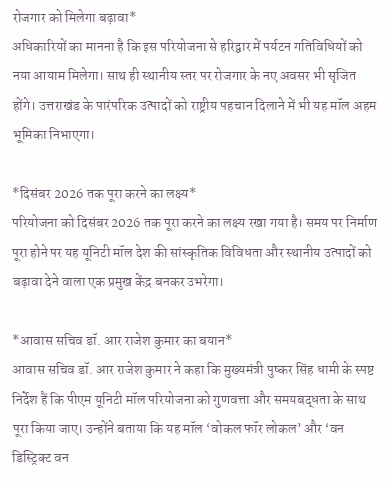रोजगार को मिलेगा बढ़ावा*
अधिकारियों का मानना है कि इस परियोजना से हरिद्वार में पर्यटन गतिविधियों को नया आयाम मिलेगा। साथ ही स्थानीय स्तर पर रोजगार के नए अवसर भी सृजित होंगे। उत्तराखंड के पारंपरिक उत्पादों को राष्ट्रीय पहचान दिलाने में भी यह मॉल अहम भूमिका निभाएगा।

*दिसंबर 2026 तक पूरा करने का लक्ष्य*
परियोजना को दिसंबर 2026 तक पूरा करने का लक्ष्य रखा गया है। समय पर निर्माण पूरा होने पर यह यूनिटी मॉल देश की सांस्कृतिक विविधता और स्थानीय उत्पादों को बढ़ावा देने वाला एक प्रमुख केंद्र बनकर उभरेगा।

*आवास सचिव डॉ. आर राजेश कुमार का बयान*
आवास सचिव डॉ. आर राजेश कुमार ने कहा कि मुख्यमंत्री पुष्कर सिंह धामी के स्पष्ट निर्देश हैं कि पीएम यूनिटी मॉल परियोजना को गुणवत्ता और समयबद्धता के साथ पूरा किया जाए। उन्होंने बताया कि यह मॉल ‘वोकल फॉर लोकल’ और ‘वन डिस्ट्रिक्ट वन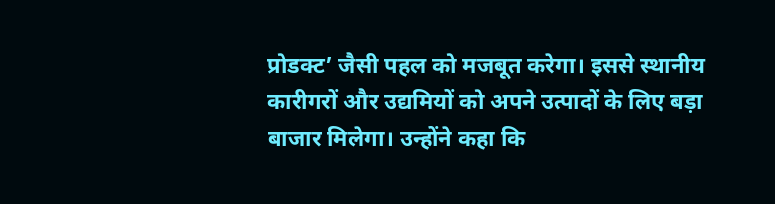प्रोडक्ट’ जैसी पहल को मजबूत करेगा। इससे स्थानीय कारीगरों और उद्यमियों को अपने उत्पादों के लिए बड़ा बाजार मिलेगा। उन्होंने कहा कि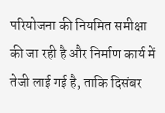परियोजना की नियमित समीक्षा की जा रही है और निर्माण कार्य में तेजी लाई गई है, ताकि दिसंबर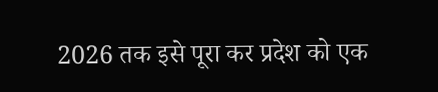2026 तक इसे पूरा कर प्रदेश को एक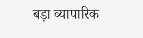बड़ा व्यापारिक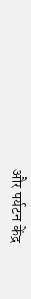और पर्यटन केंद्र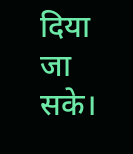दिया जा सके।